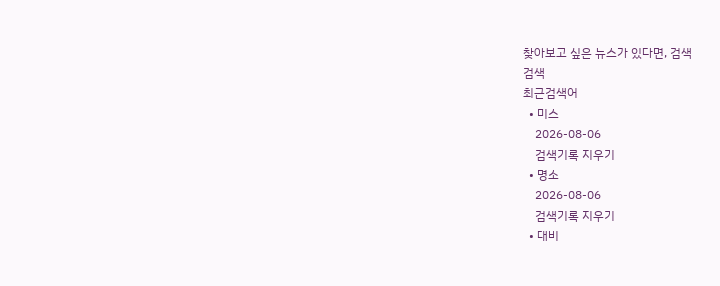찾아보고 싶은 뉴스가 있다면, 검색
검색
최근검색어
  • 미스
    2026-08-06
    검색기록 지우기
  • 명소
    2026-08-06
    검색기록 지우기
  • 대비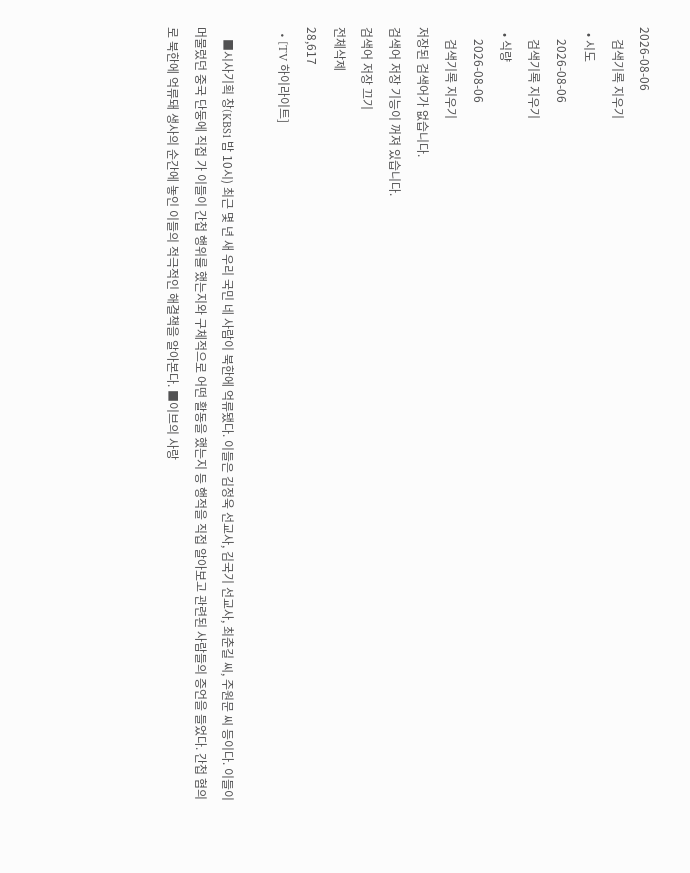2026-08-06
    검색기록 지우기
  • 시도
    2026-08-06
    검색기록 지우기
  • 식량
    2026-08-06
    검색기록 지우기
저장된 검색어가 없습니다.
검색어 저장 기능이 꺼져 있습니다.
검색어 저장 끄기
전체삭제
28,617
  • [TV 하이라이트]

    ■시사기획 창(KBS1 밤 10시) 최근 몇 년 새 우리 국민 네 사람이 북한에 억류됐다. 이들은 김정욱 선교사, 김국기 선교사, 최춘길 씨, 주원문 씨 등이다. 이들이 머물렀던 중국 단둥에 직접 가 이들이 간첩 행위를 했는지와 구체적으로 어떤 활동을 했는지 등 행적을 직접 알아보고 관련된 사람들의 증언을 들었다. 간첩 혐의로 북한에 억류돼 생사의 순간에 놓인 이들의 적극적인 해결책을 알아본다. ■이브의 사랑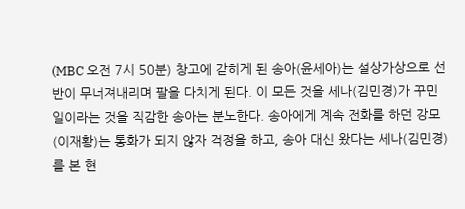(MBC 오전 7시 50분) 창고에 갇히게 된 송아(윤세아)는 설상가상으로 선반이 무너져내리며 팔을 다치게 된다. 이 모든 것을 세나(김민경)가 꾸민 일이라는 것을 직감한 송아는 분노한다. 송아에게 계속 전화를 하던 강모(이재황)는 통화가 되지 않자 걱정을 하고, 송아 대신 왔다는 세나(김민경)를 본 현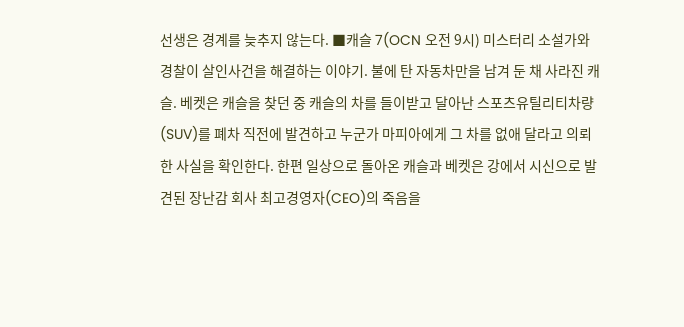선생은 경계를 늦추지 않는다. ■캐슬 7(OCN 오전 9시) 미스터리 소설가와 경찰이 살인사건을 해결하는 이야기. 불에 탄 자동차만을 남겨 둔 채 사라진 캐슬. 베켓은 캐슬을 찾던 중 캐슬의 차를 들이받고 달아난 스포츠유틸리티차량(SUV)를 폐차 직전에 발견하고 누군가 마피아에게 그 차를 없애 달라고 의뢰한 사실을 확인한다. 한편 일상으로 돌아온 캐슬과 베켓은 강에서 시신으로 발견된 장난감 회사 최고경영자(CEO)의 죽음을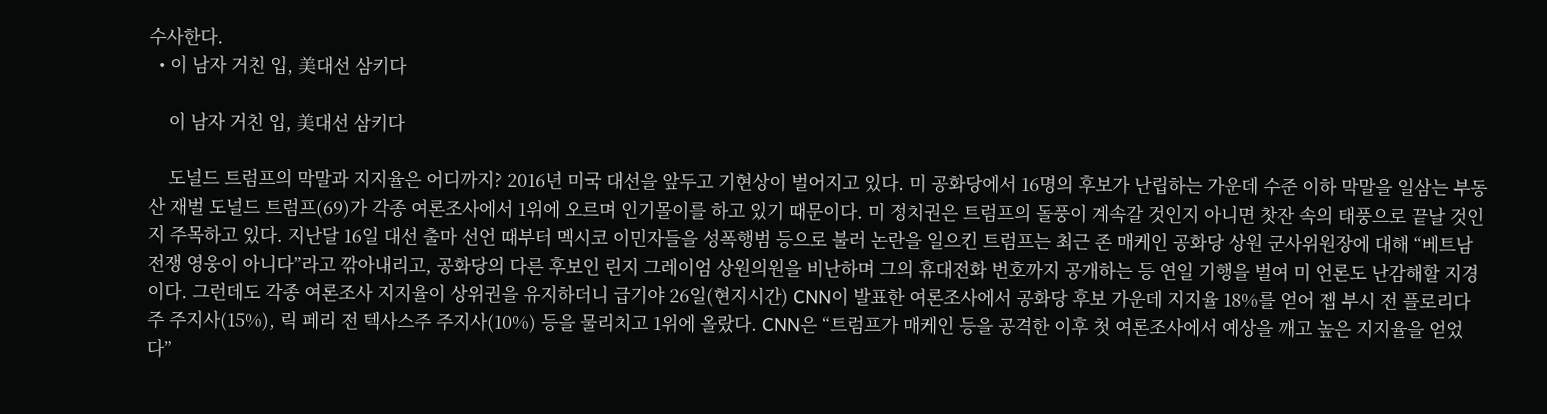수사한다.
  • 이 남자 거친 입, 美대선 삼키다

    이 남자 거친 입, 美대선 삼키다

    도널드 트럼프의 막말과 지지율은 어디까지? 2016년 미국 대선을 앞두고 기현상이 벌어지고 있다. 미 공화당에서 16명의 후보가 난립하는 가운데 수준 이하 막말을 일삼는 부동산 재벌 도널드 트럼프(69)가 각종 여론조사에서 1위에 오르며 인기몰이를 하고 있기 때문이다. 미 정치권은 트럼프의 돌풍이 계속갈 것인지 아니면 찻잔 속의 태풍으로 끝날 것인지 주목하고 있다. 지난달 16일 대선 출마 선언 때부터 멕시코 이민자들을 성폭행범 등으로 불러 논란을 일으킨 트럼프는 최근 존 매케인 공화당 상원 군사위원장에 대해 “베트남 전쟁 영웅이 아니다”라고 깎아내리고, 공화당의 다른 후보인 린지 그레이엄 상원의원을 비난하며 그의 휴대전화 번호까지 공개하는 등 연일 기행을 벌여 미 언론도 난감해할 지경이다. 그런데도 각종 여론조사 지지율이 상위권을 유지하더니 급기야 26일(현지시간) CNN이 발표한 여론조사에서 공화당 후보 가운데 지지율 18%를 얻어 젭 부시 전 플로리다주 주지사(15%), 릭 페리 전 텍사스주 주지사(10%) 등을 물리치고 1위에 올랐다. CNN은 “트럼프가 매케인 등을 공격한 이후 첫 여론조사에서 예상을 깨고 높은 지지율을 얻었다”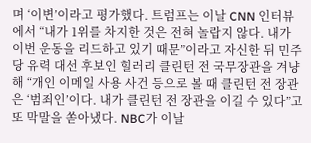며 ‘이변’이라고 평가했다. 트럼프는 이날 CNN 인터뷰에서 “내가 1위를 차지한 것은 전혀 놀랍지 않다. 내가 이번 운동을 리드하고 있기 때문”이라고 자신한 뒤 민주당 유력 대선 후보인 힐러리 클린턴 전 국무장관을 겨냥해 “개인 이메일 사용 사건 등으로 볼 때 클린턴 전 장관은 ‘범죄인’이다. 내가 클린턴 전 장관을 이길 수 있다”고 또 막말을 쏟아냈다. NBC가 이날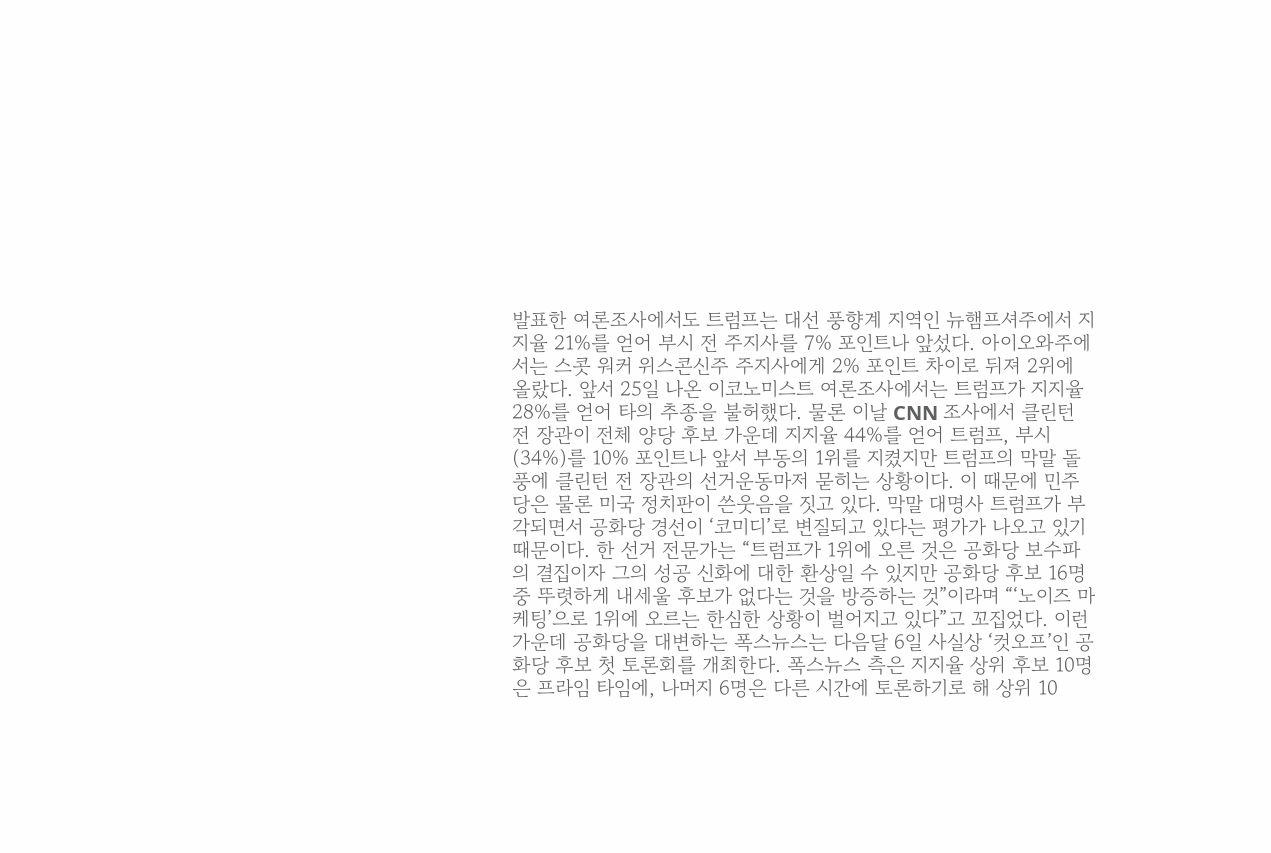발표한 여론조사에서도 트럼프는 대선 풍향계 지역인 뉴햄프셔주에서 지지율 21%를 얻어 부시 전 주지사를 7% 포인트나 앞섰다. 아이오와주에서는 스콧 워커 위스콘신주 주지사에게 2% 포인트 차이로 뒤져 2위에 올랐다. 앞서 25일 나온 이코노미스트 여론조사에서는 트럼프가 지지율 28%를 얻어 타의 추종을 불허했다. 물론 이날 CNN 조사에서 클린턴 전 장관이 전체 양당 후보 가운데 지지율 44%를 얻어 트럼프, 부시(34%)를 10% 포인트나 앞서 부동의 1위를 지켰지만 트럼프의 막말 돌풍에 클린턴 전 장관의 선거운동마저 묻히는 상황이다. 이 때문에 민주당은 물론 미국 정치판이 쓴웃음을 짓고 있다. 막말 대명사 트럼프가 부각되면서 공화당 경선이 ‘코미디’로 변질되고 있다는 평가가 나오고 있기 때문이다. 한 선거 전문가는 “트럼프가 1위에 오른 것은 공화당 보수파의 결집이자 그의 성공 신화에 대한 환상일 수 있지만 공화당 후보 16명 중 뚜렷하게 내세울 후보가 없다는 것을 방증하는 것”이라며 “‘노이즈 마케팅’으로 1위에 오르는 한심한 상황이 벌어지고 있다”고 꼬집었다. 이런 가운데 공화당을 대변하는 폭스뉴스는 다음달 6일 사실상 ‘컷오프’인 공화당 후보 첫 토론회를 개최한다. 폭스뉴스 측은 지지율 상위 후보 10명은 프라임 타임에, 나머지 6명은 다른 시간에 토론하기로 해 상위 10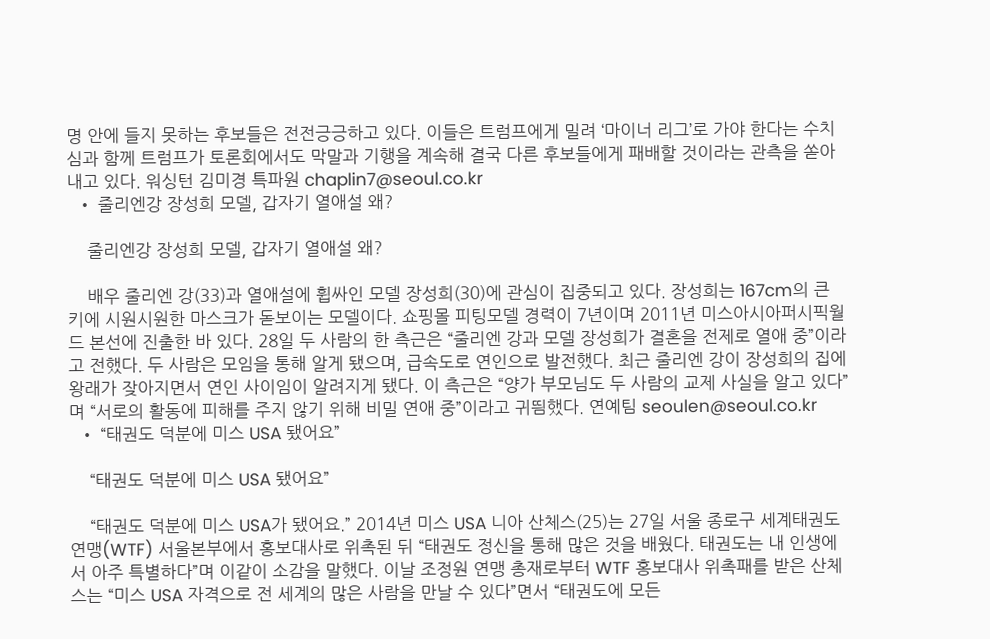명 안에 들지 못하는 후보들은 전전긍긍하고 있다. 이들은 트럼프에게 밀려 ‘마이너 리그’로 가야 한다는 수치심과 함께 트럼프가 토론회에서도 막말과 기행을 계속해 결국 다른 후보들에게 패배할 것이라는 관측을 쏟아내고 있다. 워싱턴 김미경 특파원 chaplin7@seoul.co.kr
  • 줄리엔강 장성희 모델, 갑자기 열애설 왜?

    줄리엔강 장성희 모델, 갑자기 열애설 왜?

    배우 줄리엔 강(33)과 열애설에 휩싸인 모델 장성희(30)에 관심이 집중되고 있다. 장성희는 167cm의 큰 키에 시원시원한 마스크가 돋보이는 모델이다. 쇼핑몰 피팅모델 경력이 7년이며 2011년 미스아시아퍼시픽월드 본선에 진출한 바 있다. 28일 두 사람의 한 측근은 “줄리엔 강과 모델 장성희가 결혼을 전제로 열애 중”이라고 전했다. 두 사람은 모임을 통해 알게 됐으며, 급속도로 연인으로 발전했다. 최근 줄리엔 강이 장성희의 집에 왕래가 잦아지면서 연인 사이임이 알려지게 됐다. 이 측근은 “양가 부모님도 두 사람의 교제 사실을 알고 있다”며 “서로의 활동에 피해를 주지 않기 위해 비밀 연애 중”이라고 귀띔했다. 연예팀 seoulen@seoul.co.kr
  • “태권도 덕분에 미스 USA 됐어요”

    “태권도 덕분에 미스 USA 됐어요”

    “태권도 덕분에 미스 USA가 됐어요.” 2014년 미스 USA 니아 산체스(25)는 27일 서울 종로구 세계태권도연맹(WTF) 서울본부에서 홍보대사로 위촉된 뒤 “태권도 정신을 통해 많은 것을 배웠다. 태권도는 내 인생에서 아주 특별하다”며 이같이 소감을 말했다. 이날 조정원 연맹 총재로부터 WTF 홍보대사 위촉패를 받은 산체스는 “미스 USA 자격으로 전 세계의 많은 사람을 만날 수 있다”면서 “태권도에 모든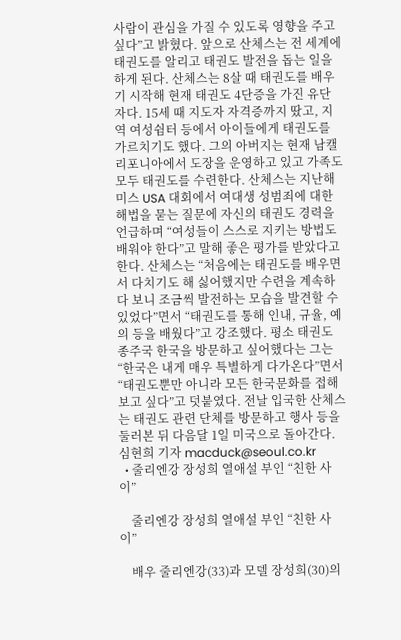사람이 관심을 가질 수 있도록 영향을 주고 싶다”고 밝혔다. 앞으로 산체스는 전 세계에 태권도를 알리고 태권도 발전을 돕는 일을 하게 된다. 산체스는 8살 때 태권도를 배우기 시작해 현재 태권도 4단증을 가진 유단자다. 15세 때 지도자 자격증까지 땄고, 지역 여성쉼터 등에서 아이들에게 태권도를 가르치기도 했다. 그의 아버지는 현재 남캘리포니아에서 도장을 운영하고 있고 가족도 모두 태권도를 수련한다. 산체스는 지난해 미스 USA 대회에서 여대생 성범죄에 대한 해법을 묻는 질문에 자신의 태권도 경력을 언급하며 “여성들이 스스로 지키는 방법도 배워야 한다”고 말해 좋은 평가를 받았다고 한다. 산체스는 “처음에는 태권도를 배우면서 다치기도 해 싫어했지만 수련을 계속하다 보니 조금씩 발전하는 모습을 발견할 수 있었다”면서 “태권도를 통해 인내, 규율, 예의 등을 배웠다”고 강조했다. 평소 태권도 종주국 한국을 방문하고 싶어했다는 그는 “한국은 내게 매우 특별하게 다가온다”면서 “태권도뿐만 아니라 모든 한국문화를 접해보고 싶다”고 덧붙였다. 전날 입국한 산체스는 태권도 관련 단체를 방문하고 행사 등을 둘러본 뒤 다음달 1일 미국으로 돌아간다. 심현희 기자 macduck@seoul.co.kr
  • 줄리엔강 장성희 열애설 부인 “친한 사이”

    줄리엔강 장성희 열애설 부인 “친한 사이”

    배우 줄리엔강(33)과 모델 장성희(30)의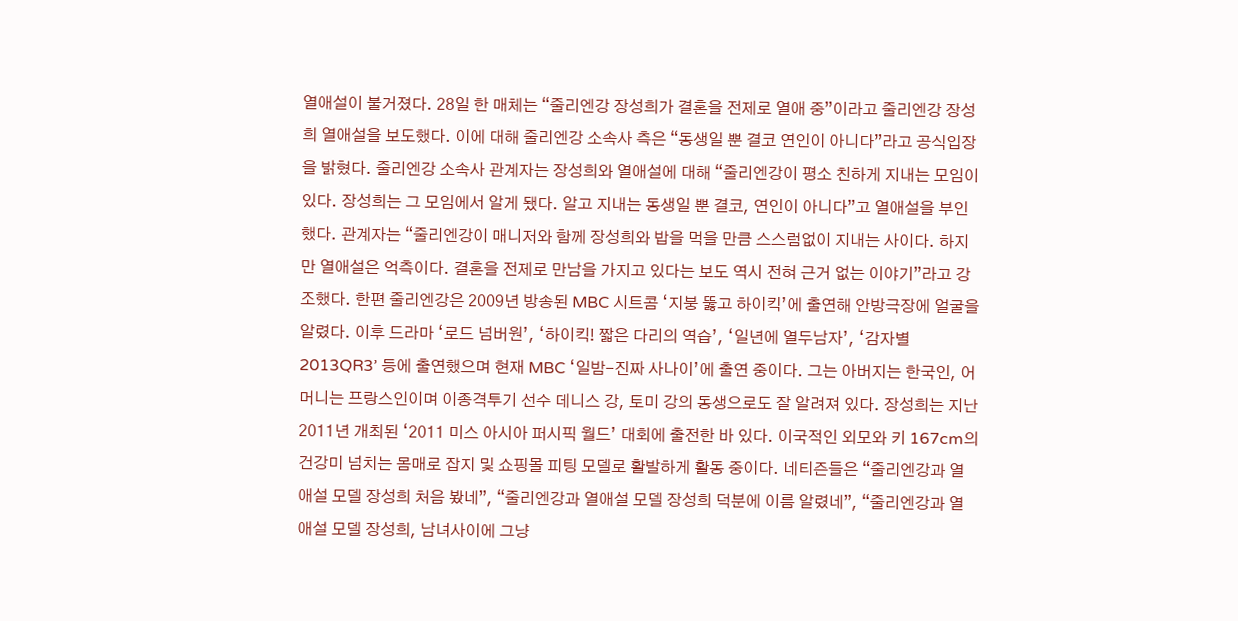열애설이 불거졌다. 28일 한 매체는 “줄리엔강 장성희가 결혼을 전제로 열애 중”이라고 줄리엔강 장성희 열애설을 보도했다. 이에 대해 줄리엔강 소속사 측은 “동생일 뿐 결코 연인이 아니다”라고 공식입장을 밝혔다. 줄리엔강 소속사 관계자는 장성희와 열애설에 대해 “줄리엔강이 평소 친하게 지내는 모임이 있다. 장성희는 그 모임에서 알게 됐다. 알고 지내는 동생일 뿐 결코, 연인이 아니다”고 열애설을 부인했다. 관계자는 “줄리엔강이 매니저와 함께 장성희와 밥을 먹을 만큼 스스럼없이 지내는 사이다. 하지만 열애설은 억측이다. 결혼을 전제로 만남을 가지고 있다는 보도 역시 전혀 근거 없는 이야기”라고 강조했다. 한편 줄리엔강은 2009년 방송된 MBC 시트콤 ‘지붕 뚫고 하이킥’에 출연해 안방극장에 얼굴을 알렸다. 이후 드라마 ‘로드 넘버원’, ‘하이킥! 짧은 다리의 역습’, ‘일년에 열두남자’, ‘감자별 2013QR3’ 등에 출연했으며 현재 MBC ‘일밤-진짜 사나이’에 출연 중이다. 그는 아버지는 한국인, 어머니는 프랑스인이며 이종격투기 선수 데니스 강, 토미 강의 동생으로도 잘 알려져 있다. 장성희는 지난 2011년 개최된 ‘2011 미스 아시아 퍼시픽 월드’ 대회에 출전한 바 있다. 이국적인 외모와 키 167cm의 건강미 넘치는 몸매로 잡지 및 쇼핑몰 피팅 모델로 활발하게 활동 중이다. 네티즌들은 “줄리엔강과 열애설 모델 장성희 처음 봤네”, “줄리엔강과 열애설 모델 장성희 덕분에 이름 알렸네”, “줄리엔강과 열애설 모델 장성희, 남녀사이에 그냥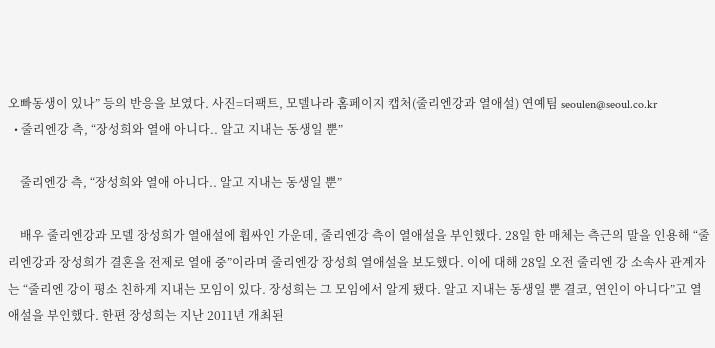오빠동생이 있나” 등의 반응을 보였다. 사진=더팩트, 모델나라 홈페이지 캡처(줄리엔강과 열애설) 연예팀 seoulen@seoul.co.kr
  • 줄리엔강 측, “장성희와 열애 아니다.. 알고 지내는 동생일 뿐”

    줄리엔강 측, “장성희와 열애 아니다.. 알고 지내는 동생일 뿐”

    배우 줄리엔강과 모델 장성희가 열애설에 휩싸인 가운데, 줄리엔강 측이 열애설을 부인했다. 28일 한 매체는 측근의 말을 인용해 “줄리엔강과 장성희가 결혼을 전제로 열애 중”이라며 줄리엔강 장성희 열애설을 보도했다. 이에 대해 28일 오전 줄리엔 강 소속사 관계자는 “줄리엔 강이 평소 친하게 지내는 모임이 있다. 장성희는 그 모임에서 알게 됐다. 알고 지내는 동생일 뿐 결코, 연인이 아니다”고 열애설을 부인했다. 한편 장성희는 지난 2011년 개최된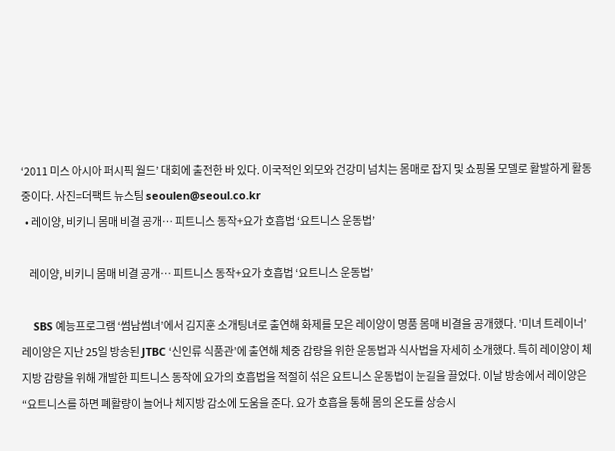‘2011 미스 아시아 퍼시픽 월드’ 대회에 출전한 바 있다. 이국적인 외모와 건강미 넘치는 몸매로 잡지 및 쇼핑몰 모델로 활발하게 활동 중이다. 사진=더팩트 뉴스팀 seoulen@seoul.co.kr
  • 레이양, 비키니 몸매 비결 공개… 피트니스 동작+요가 호흡법 ‘요트니스 운동법’

    레이양, 비키니 몸매 비결 공개… 피트니스 동작+요가 호흡법 ‘요트니스 운동법’

    SBS 예능프로그램 ‘썸남썸녀’에서 김지훈 소개팅녀로 출연해 화제를 모은 레이양이 명품 몸매 비결을 공개했다. ’미녀 트레이너’ 레이양은 지난 25일 방송된 JTBC ‘신인류 식품관’에 출연해 체중 감량을 위한 운동법과 식사법을 자세히 소개했다. 특히 레이양이 체지방 감량을 위해 개발한 피트니스 동작에 요가의 호흡법을 적절히 섞은 요트니스 운동법이 눈길을 끌었다. 이날 방송에서 레이양은 “요트니스를 하면 폐활량이 늘어나 체지방 감소에 도움을 준다. 요가 호흡을 통해 몸의 온도를 상승시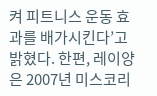켜 피트니스 운동 효과를 배가시킨다’고 밝혔다. 한편, 레이양은 2007년 미스코리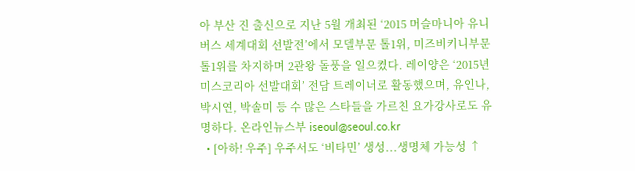아 부산 진 출신으로 지난 5월 개최된 ‘2015 머슬마니아 유니버스 세계대회 선발전’에서 모델부문 톨1위, 미즈비키니부문 톨1위를 차지하며 2관왕 돌풍을 일으켰다. 레이양은 ‘2015년 미스코리아 선발대회’ 전담 트레이너로 활동했으며, 유인나, 박시연, 박솔미 등 수 많은 스타들을 가르친 요가강사로도 유명하다. 온라인뉴스부 iseoul@seoul.co.kr
  • [아하! 우주] 우주서도 ‘비타민’ 생성...생명체 가능성 ↑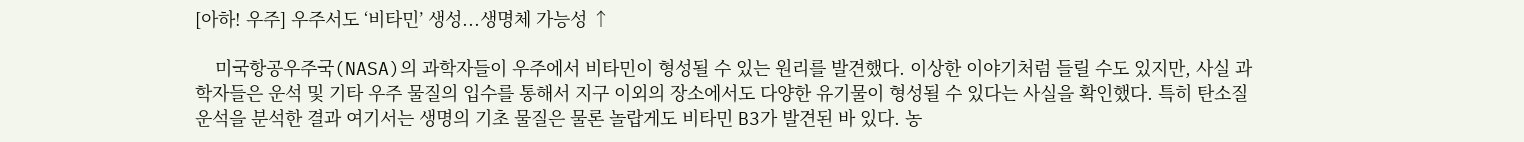[아하! 우주] 우주서도 ‘비타민’ 생성...생명체 가능성 ↑

    미국항공우주국(NASA)의 과학자들이 우주에서 비타민이 형성될 수 있는 원리를 발견했다. 이상한 이야기처럼 들릴 수도 있지만, 사실 과학자들은 운석 및 기타 우주 물질의 입수를 통해서 지구 이외의 장소에서도 다양한 유기물이 형성될 수 있다는 사실을 확인했다. 특히 탄소질 운석을 분석한 결과 여기서는 생명의 기초 물질은 물론 놀랍게도 비타민 B3가 발견된 바 있다. 농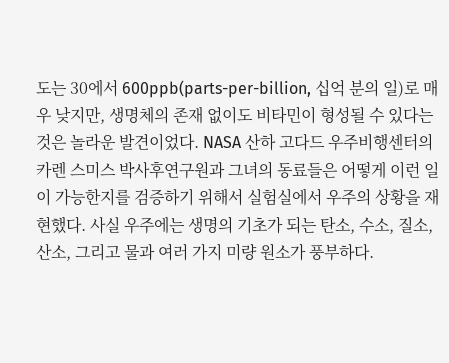도는 30에서 600ppb(parts-per-billion, 십억 분의 일)로 매우 낮지만, 생명체의 존재 없이도 비타민이 형성될 수 있다는 것은 놀라운 발견이었다. NASA 산하 고다드 우주비행센터의 카렌 스미스 박사후연구원과 그녀의 동료들은 어떻게 이런 일이 가능한지를 검증하기 위해서 실험실에서 우주의 상황을 재현했다. 사실 우주에는 생명의 기초가 되는 탄소, 수소, 질소, 산소, 그리고 물과 여러 가지 미량 원소가 풍부하다.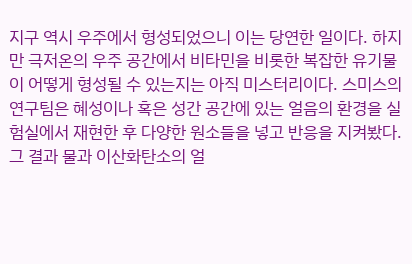지구 역시 우주에서 형성되었으니 이는 당연한 일이다. 하지만 극저온의 우주 공간에서 비타민을 비롯한 복잡한 유기물이 어떻게 형성될 수 있는지는 아직 미스터리이다. 스미스의 연구팀은 혜성이나 혹은 성간 공간에 있는 얼음의 환경을 실험실에서 재현한 후 다양한 원소들을 넣고 반응을 지켜봤다. 그 결과 물과 이산화탄소의 얼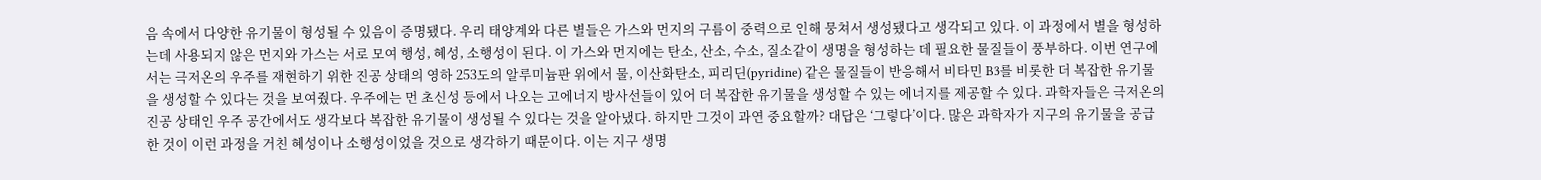음 속에서 다양한 유기물이 형성될 수 있음이 증명됐다. 우리 태양계와 다른 별들은 가스와 먼지의 구름이 중력으로 인해 뭉쳐서 생성됐다고 생각되고 있다. 이 과정에서 별을 형성하는데 사용되지 않은 먼지와 가스는 서로 모여 행성, 혜성, 소행성이 된다. 이 가스와 먼지에는 탄소, 산소, 수소, 질소같이 생명을 형성하는 데 필요한 물질들이 풍부하다. 이번 연구에서는 극저온의 우주를 재현하기 위한 진공 상태의 영하 253도의 알루미늄판 위에서 물, 이산화탄소, 피리딘(pyridine) 같은 물질들이 반응해서 비타민 B3를 비롯한 더 복잡한 유기물을 생성할 수 있다는 것을 보여줬다. 우주에는 먼 초신성 등에서 나오는 고에너지 방사선들이 있어 더 복잡한 유기물을 생성할 수 있는 에너지를 제공할 수 있다. 과학자들은 극저온의 진공 상태인 우주 공간에서도 생각보다 복잡한 유기물이 생성될 수 있다는 것을 알아냈다. 하지만 그것이 과연 중요할까? 대답은 ‘그렇다’이다. 많은 과학자가 지구의 유기물을 공급한 것이 이런 과정을 거친 혜성이나 소행성이었을 것으로 생각하기 때문이다. 이는 지구 생명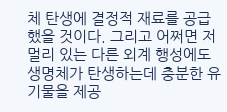체 탄생에 결정적 재료를 공급했을 것이다. 그리고 어쩌면 저 멀리 있는 다른 외계 행성에도 생명체가 탄생하는데 충분한 유기물을 제공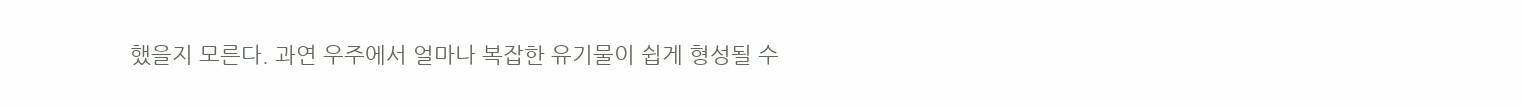했을지 모른다. 과연 우주에서 얼마나 복잡한 유기물이 쉽게 형성될 수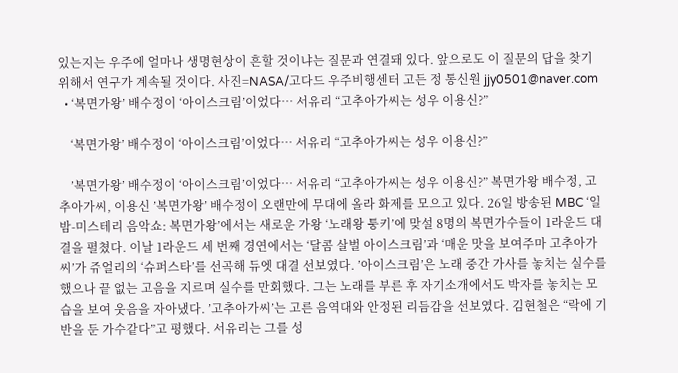있는지는 우주에 얼마나 생명현상이 흔할 것이냐는 질문과 연결돼 있다. 앞으로도 이 질문의 답을 찾기 위해서 연구가 계속될 것이다. 사진=NASA/고다드 우주비행센터 고든 정 통신원 jjy0501@naver.com
  • ‘복면가왕’ 배수정이 ‘아이스크림’이었다… 서유리 “고추아가씨는 성우 이용신?”

    ‘복면가왕’ 배수정이 ‘아이스크림’이었다… 서유리 “고추아가씨는 성우 이용신?”

    ’복면가왕’ 배수정이 ‘아이스크림’이었다… 서유리 “고추아가씨는 성우 이용신?” 복면가왕 배수정, 고추아가씨, 이용신 ’복면가왕’ 배수정이 오랜만에 무대에 올라 화제를 모으고 있다. 26일 방송된 MBC ‘일밤-미스테리 음악쇼: 복면가왕’에서는 새로운 가왕 ‘노래왕 퉁키’에 맞설 8명의 복면가수들이 1라운드 대결을 펼쳤다. 이날 1라운드 세 번째 경연에서는 ‘달콤 살벌 아이스크림’과 ‘매운 맛을 보여주마 고추아가씨’가 쥬얼리의 ‘슈퍼스타’를 선곡해 듀엣 대결 선보였다. ’아이스크림’은 노래 중간 가사를 놓치는 실수를 했으나 끝 없는 고음을 지르며 실수를 만회했다. 그는 노래를 부른 후 자기소개에서도 박자를 놓치는 모습을 보여 웃음을 자아냈다. ’고추아가씨’는 고른 음역대와 안정된 리듬감을 선보였다. 김현철은 “락에 기반을 둔 가수같다”고 평했다. 서유리는 그를 성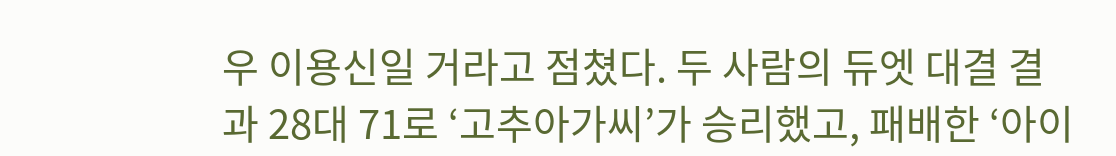우 이용신일 거라고 점쳤다. 두 사람의 듀엣 대결 결과 28대 71로 ‘고추아가씨’가 승리했고, 패배한 ‘아이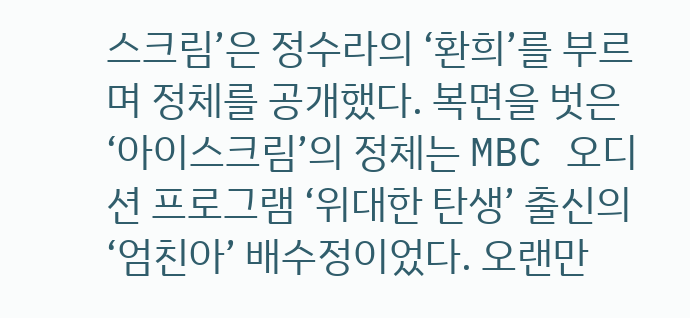스크림’은 정수라의 ‘환희’를 부르며 정체를 공개했다. 복면을 벗은 ‘아이스크림’의 정체는 MBC 오디션 프로그램 ‘위대한 탄생’ 출신의 ‘엄친아’ 배수정이었다. 오랜만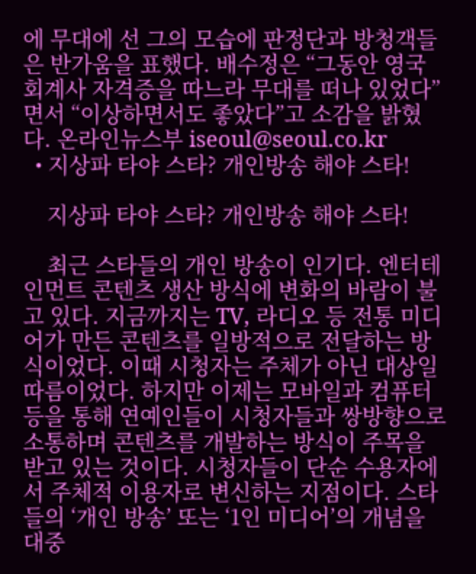에 무대에 선 그의 모습에 판정단과 방청객들은 반가움을 표했다. 배수정은 “그동안 영국 회계사 자격증을 따느라 무대를 떠나 있었다”면서 “이상하면서도 좋았다”고 소감을 밝혔다. 온라인뉴스부 iseoul@seoul.co.kr
  • 지상파 타야 스타? 개인방송 해야 스타!

    지상파 타야 스타? 개인방송 해야 스타!

    최근 스타들의 개인 방송이 인기다. 엔터테인먼트 콘텐츠 생산 방식에 변화의 바람이 불고 있다. 지금까지는 TV, 라디오 등 전통 미디어가 만든 콘텐츠를 일방적으로 전달하는 방식이었다. 이때 시청자는 주체가 아닌 대상일 따름이었다. 하지만 이제는 모바일과 컴퓨터 등을 통해 연예인들이 시청자들과 쌍방향으로 소통하며 콘텐츠를 개발하는 방식이 주목을 받고 있는 것이다. 시청자들이 단순 수용자에서 주체적 이용자로 변신하는 지점이다. 스타들의 ‘개인 방송’ 또는 ‘1인 미디어’의 개념을 대중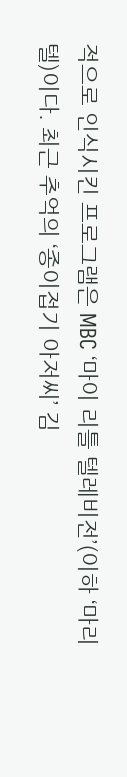적으로 인식시킨 프로그램은 MBC ‘마이 리틀 텔레비전’(이하 ‘마리텔)이다. 최근 추억의 ‘종이접기 아저씨’ 김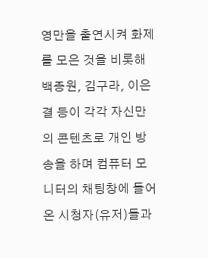영만을 출연시켜 화제를 모은 것을 비롯해 백종원, 김구라, 이은결 등이 각각 자신만의 콘텐츠로 개인 방송을 하며 컴퓨터 모니터의 채팅창에 들어온 시청자(유저)들과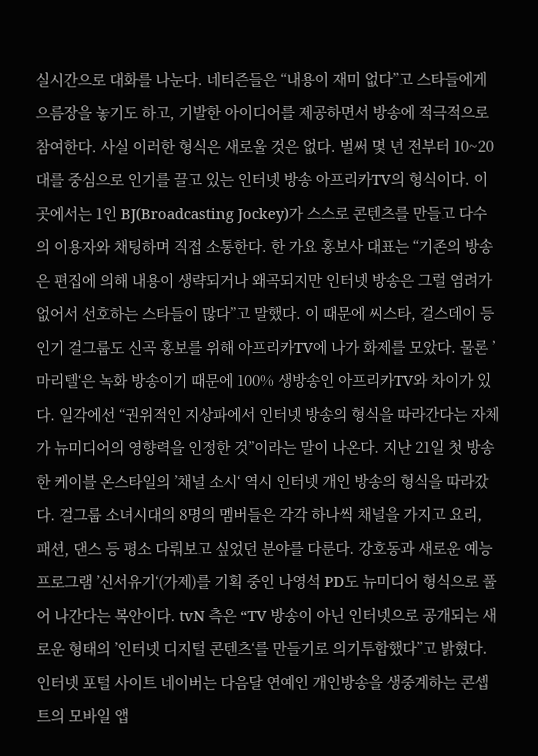실시간으로 대화를 나눈다. 네티즌들은 “내용이 재미 없다”고 스타들에게 으름장을 놓기도 하고, 기발한 아이디어를 제공하면서 방송에 적극적으로 참여한다. 사실 이러한 형식은 새로울 것은 없다. 벌써 몇 년 전부터 10~20대를 중심으로 인기를 끌고 있는 인터넷 방송 아프리카TV의 형식이다. 이곳에서는 1인 BJ(Broadcasting Jockey)가 스스로 콘텐츠를 만들고 다수의 이용자와 채팅하며 직접 소통한다. 한 가요 홍보사 대표는 “기존의 방송은 편집에 의해 내용이 생략되거나 왜곡되지만 인터넷 방송은 그럴 염려가 없어서 선호하는 스타들이 많다”고 말했다. 이 때문에 씨스타, 걸스데이 등 인기 걸그룹도 신곡 홍보를 위해 아프리카TV에 나가 화제를 모았다. 물론 ’마리텔‘은 녹화 방송이기 때문에 100% 생방송인 아프리카TV와 차이가 있다. 일각에선 “권위적인 지상파에서 인터넷 방송의 형식을 따라간다는 자체가 뉴미디어의 영향력을 인정한 것”이라는 말이 나온다. 지난 21일 첫 방송한 케이블 온스타일의 ’채널 소시‘ 역시 인터넷 개인 방송의 형식을 따라갔다. 걸그룹 소녀시대의 8명의 멤버들은 각각 하나씩 채널을 가지고 요리, 패션, 댄스 등 평소 다뤄보고 싶었던 분야를 다룬다. 강호동과 새로운 예능 프로그램 ’신서유기‘(가제)를 기획 중인 나영석 PD도 뉴미디어 형식으로 풀어 나간다는 복안이다. tvN 측은 “TV 방송이 아닌 인터넷으로 공개되는 새로운 형태의 ’인터넷 디지털 콘텐츠‘를 만들기로 의기투합했다”고 밝혔다. 인터넷 포털 사이트 네이버는 다음달 연예인 개인방송을 생중계하는 콘셉트의 모바일 앱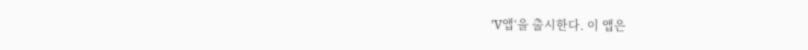’V앱‘을 출시한다. 이 앱은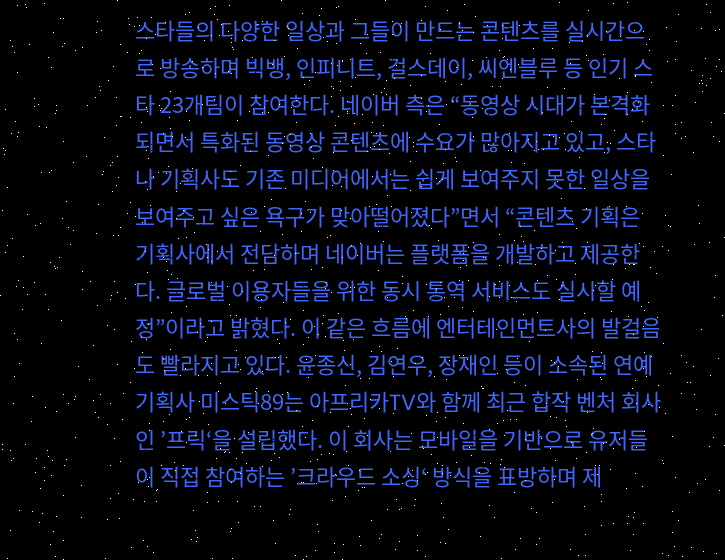스타들의 다양한 일상과 그들이 만드는 콘텐츠를 실시간으로 방송하며 빅뱅, 인피니트, 걸스데이, 씨엔블루 등 인기 스타 23개팀이 참여한다. 네이버 측은 “동영상 시대가 본격화되면서 특화된 동영상 콘텐츠에 수요가 많아지고 있고, 스타나 기획사도 기존 미디어에서는 쉽게 보여주지 못한 일상을 보여주고 싶은 욕구가 맞아떨어졌다”면서 “콘텐츠 기획은 기획사에서 전담하며 네이버는 플랫폼을 개발하고 제공한다. 글로벌 이용자들을 위한 동시 통역 서비스도 실시할 예정”이라고 밝혔다. 이 같은 흐름에 엔터테인먼트사의 발걸음도 빨라지고 있다. 윤종신, 김연우, 장재인 등이 소속된 연예기획사 미스틱89는 아프리카TV와 함께 최근 합작 벤처 회사인 ’프릭‘을 설립했다. 이 회사는 모바일을 기반으로 유저들이 직접 참여하는 ’크라우드 소싱‘ 방식을 표방하며 제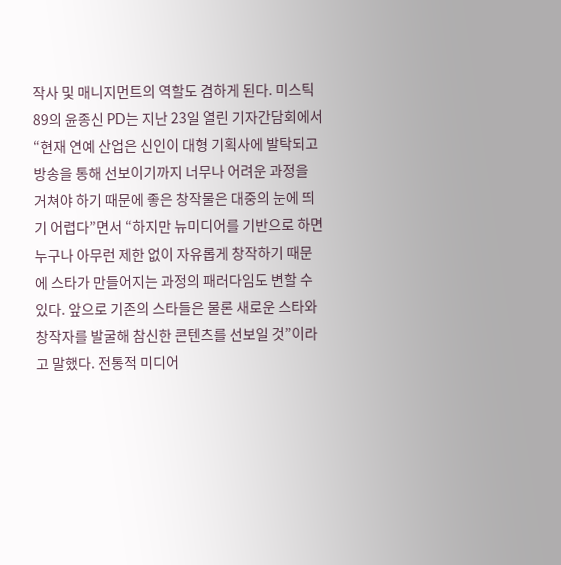작사 및 매니지먼트의 역할도 겸하게 된다. 미스틱89의 윤종신 PD는 지난 23일 열린 기자간담회에서 “현재 연예 산업은 신인이 대형 기획사에 발탁되고 방송을 통해 선보이기까지 너무나 어려운 과정을 거쳐야 하기 때문에 좋은 창작물은 대중의 눈에 띄기 어렵다”면서 “하지만 뉴미디어를 기반으로 하면 누구나 아무런 제한 없이 자유롭게 창작하기 때문에 스타가 만들어지는 과정의 패러다임도 변할 수 있다. 앞으로 기존의 스타들은 물론 새로운 스타와 창작자를 발굴해 참신한 콘텐츠를 선보일 것”이라고 말했다. 전통적 미디어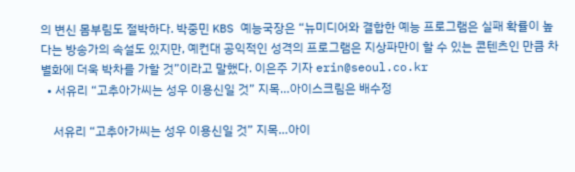의 변신 몸부림도 절박하다. 박중민 KBS 예능국장은 “뉴미디어와 결합한 예능 프로그램은 실패 확률이 높다는 방송가의 속설도 있지만, 예컨대 공익적인 성격의 프로그램은 지상파만이 할 수 있는 콘텐츠인 만큼 차별화에 더욱 박차를 가할 것”이라고 말했다. 이은주 기자 erin@seoul.co.kr
  • 서유리 “고추아가씨는 성우 이용신일 것” 지목…아이스크림은 배수정

    서유리 “고추아가씨는 성우 이용신일 것” 지목…아이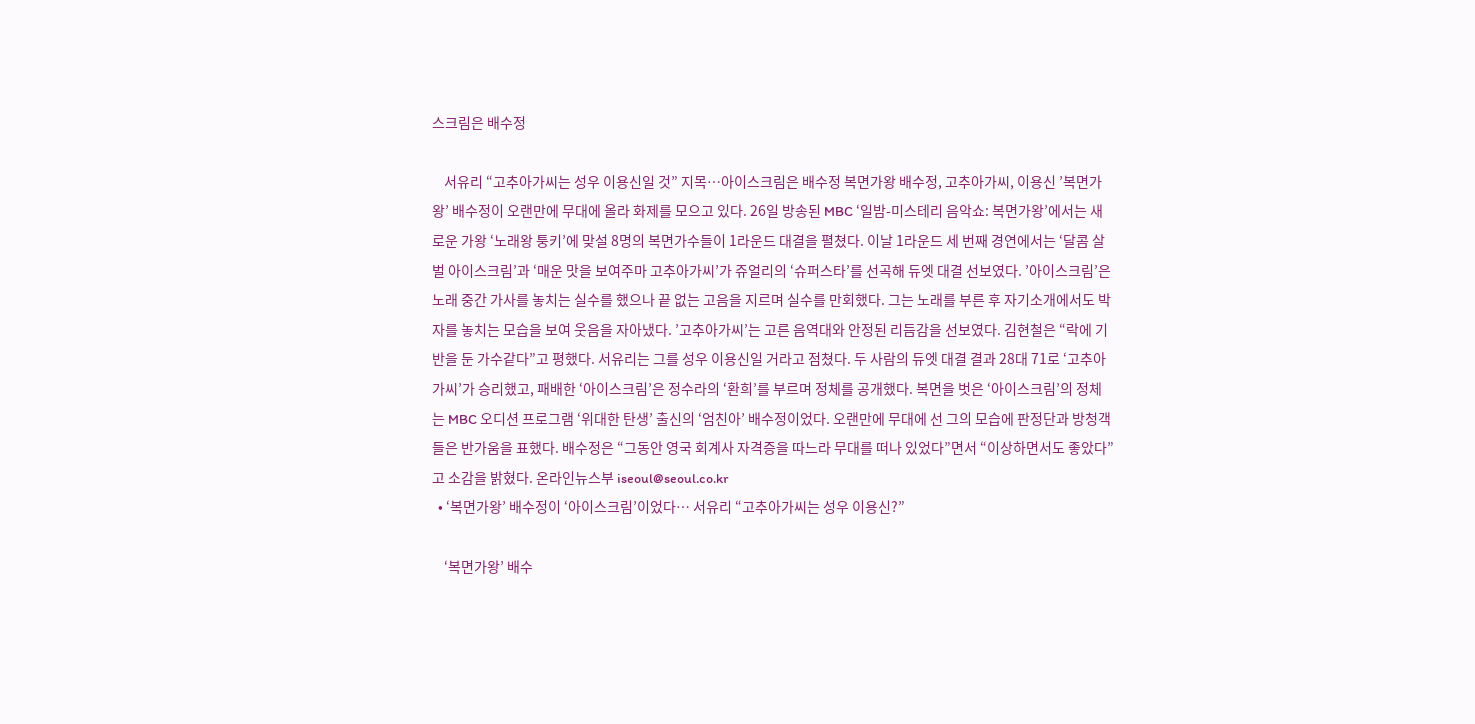스크림은 배수정

    서유리 “고추아가씨는 성우 이용신일 것” 지목…아이스크림은 배수정 복면가왕 배수정, 고추아가씨, 이용신 ’복면가왕’ 배수정이 오랜만에 무대에 올라 화제를 모으고 있다. 26일 방송된 MBC ‘일밤-미스테리 음악쇼: 복면가왕’에서는 새로운 가왕 ‘노래왕 퉁키’에 맞설 8명의 복면가수들이 1라운드 대결을 펼쳤다. 이날 1라운드 세 번째 경연에서는 ‘달콤 살벌 아이스크림’과 ‘매운 맛을 보여주마 고추아가씨’가 쥬얼리의 ‘슈퍼스타’를 선곡해 듀엣 대결 선보였다. ’아이스크림’은 노래 중간 가사를 놓치는 실수를 했으나 끝 없는 고음을 지르며 실수를 만회했다. 그는 노래를 부른 후 자기소개에서도 박자를 놓치는 모습을 보여 웃음을 자아냈다. ’고추아가씨’는 고른 음역대와 안정된 리듬감을 선보였다. 김현철은 “락에 기반을 둔 가수같다”고 평했다. 서유리는 그를 성우 이용신일 거라고 점쳤다. 두 사람의 듀엣 대결 결과 28대 71로 ‘고추아가씨’가 승리했고, 패배한 ‘아이스크림’은 정수라의 ‘환희’를 부르며 정체를 공개했다. 복면을 벗은 ‘아이스크림’의 정체는 MBC 오디션 프로그램 ‘위대한 탄생’ 출신의 ‘엄친아’ 배수정이었다. 오랜만에 무대에 선 그의 모습에 판정단과 방청객들은 반가움을 표했다. 배수정은 “그동안 영국 회계사 자격증을 따느라 무대를 떠나 있었다”면서 “이상하면서도 좋았다”고 소감을 밝혔다. 온라인뉴스부 iseoul@seoul.co.kr
  • ‘복면가왕’ 배수정이 ‘아이스크림’이었다… 서유리 “고추아가씨는 성우 이용신?”

    ‘복면가왕’ 배수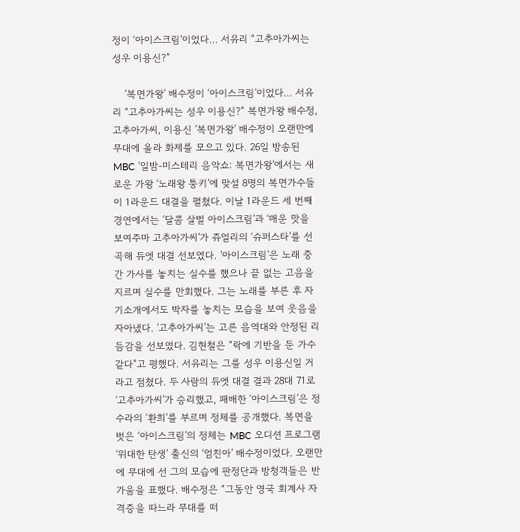정이 ‘아이스크림’이었다… 서유리 “고추아가씨는 성우 이용신?”

    ’복면가왕’ 배수정이 ‘아이스크림’이었다… 서유리 “고추아가씨는 성우 이용신?” 복면가왕 배수정, 고추아가씨, 이용신 ’복면가왕’ 배수정이 오랜만에 무대에 올라 화제를 모으고 있다. 26일 방송된 MBC ‘일밤-미스테리 음악쇼: 복면가왕’에서는 새로운 가왕 ‘노래왕 퉁키’에 맞설 8명의 복면가수들이 1라운드 대결을 펼쳤다. 이날 1라운드 세 번째 경연에서는 ‘달콤 살벌 아이스크림’과 ‘매운 맛을 보여주마 고추아가씨’가 쥬얼리의 ‘슈퍼스타’를 선곡해 듀엣 대결 선보였다. ’아이스크림’은 노래 중간 가사를 놓치는 실수를 했으나 끝 없는 고음을 지르며 실수를 만회했다. 그는 노래를 부른 후 자기소개에서도 박자를 놓치는 모습을 보여 웃음을 자아냈다. ’고추아가씨’는 고른 음역대와 안정된 리듬감을 선보였다. 김현철은 “락에 기반을 둔 가수같다”고 평했다. 서유리는 그를 성우 이용신일 거라고 점쳤다. 두 사람의 듀엣 대결 결과 28대 71로 ‘고추아가씨’가 승리했고, 패배한 ‘아이스크림’은 정수라의 ‘환희’를 부르며 정체를 공개했다. 복면을 벗은 ‘아이스크림’의 정체는 MBC 오디션 프로그램 ‘위대한 탄생’ 출신의 ‘엄친아’ 배수정이었다. 오랜만에 무대에 선 그의 모습에 판정단과 방청객들은 반가움을 표했다. 배수정은 “그동안 영국 회계사 자격증을 따느라 무대를 떠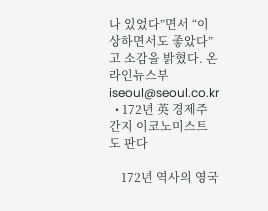나 있었다”면서 “이상하면서도 좋았다”고 소감을 밝혔다. 온라인뉴스부 iseoul@seoul.co.kr
  • 172년 英 경제주간지 이코노미스트도 판다

    172년 역사의 영국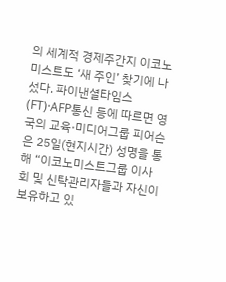의 세계적 경제주간지 이코노미스트도 ‘새 주인’ 찾기에 나섰다. 파이낸셜타임스(FT)·AFP통신 등에 따르면 영국의 교육·미디어그룹 피어슨은 25일(현지시간) 성명을 통해 “이코노미스트그룹 이사회 및 신탁관리자들과 자신이 보유하고 있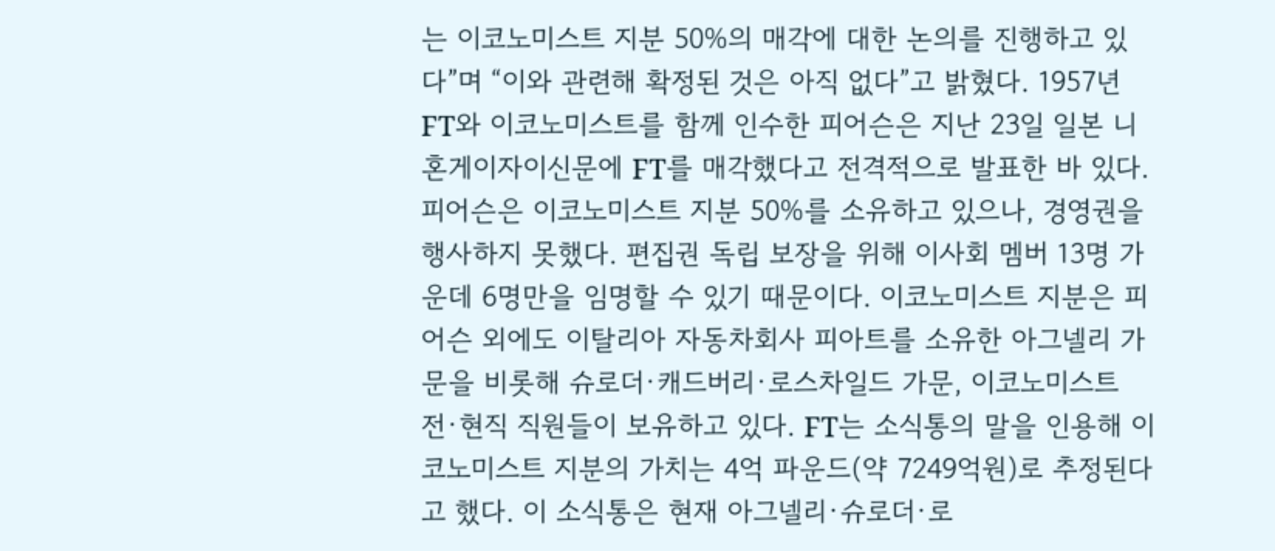는 이코노미스트 지분 50%의 매각에 대한 논의를 진행하고 있다”며 “이와 관련해 확정된 것은 아직 없다”고 밝혔다. 1957년 FT와 이코노미스트를 함께 인수한 피어슨은 지난 23일 일본 니혼게이자이신문에 FT를 매각했다고 전격적으로 발표한 바 있다. 피어슨은 이코노미스트 지분 50%를 소유하고 있으나, 경영권을 행사하지 못했다. 편집권 독립 보장을 위해 이사회 멤버 13명 가운데 6명만을 임명할 수 있기 때문이다. 이코노미스트 지분은 피어슨 외에도 이탈리아 자동차회사 피아트를 소유한 아그넬리 가문을 비롯해 슈로더·캐드버리·로스차일드 가문, 이코노미스트 전·현직 직원들이 보유하고 있다. FT는 소식통의 말을 인용해 이코노미스트 지분의 가치는 4억 파운드(약 7249억원)로 추정된다고 했다. 이 소식통은 현재 아그넬리·슈로더·로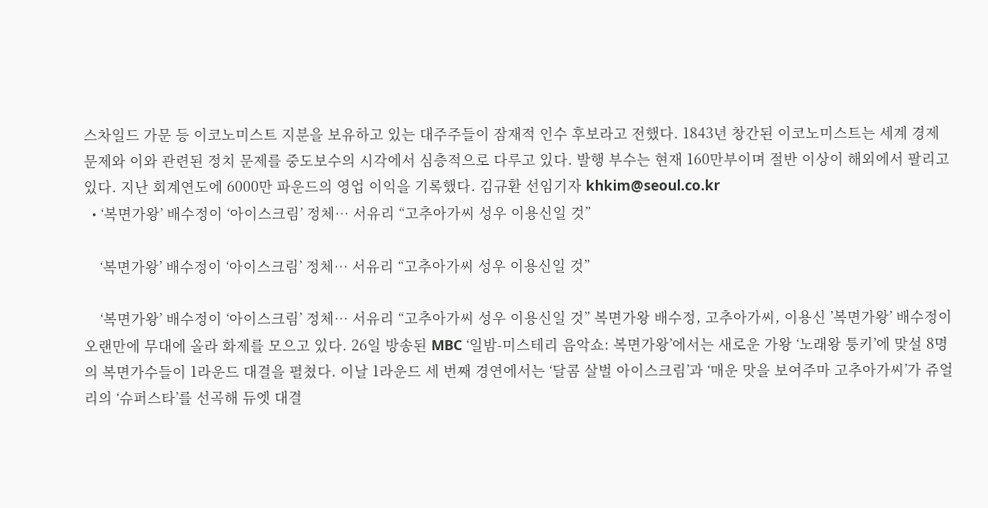스차일드 가문 등 이코노미스트 지분을 보유하고 있는 대주주들이 잠재적 인수 후보라고 전했다. 1843년 창간된 이코노미스트는 세계 경제 문제와 이와 관련된 정치 문제를 중도보수의 시각에서 심층적으로 다루고 있다. 발행 부수는 현재 160만부이며 절반 이상이 해외에서 팔리고 있다. 지난 회계연도에 6000만 파운드의 영업 이익을 기록했다. 김규환 선임기자 khkim@seoul.co.kr
  • ‘복면가왕’ 배수정이 ‘아이스크림’ 정체… 서유리 “고추아가씨 성우 이용신일 것”

    ‘복면가왕’ 배수정이 ‘아이스크림’ 정체… 서유리 “고추아가씨 성우 이용신일 것”

    ‘복면가왕’ 배수정이 ‘아이스크림’ 정체… 서유리 “고추아가씨 성우 이용신일 것” 복면가왕 배수정, 고추아가씨, 이용신 ’복면가왕’ 배수정이 오랜만에 무대에 올라 화제를 모으고 있다. 26일 방송된 MBC ‘일밤-미스테리 음악쇼: 복면가왕’에서는 새로운 가왕 ‘노래왕 퉁키’에 맞설 8명의 복면가수들이 1라운드 대결을 펼쳤다. 이날 1라운드 세 번째 경연에서는 ‘달콤 살벌 아이스크림’과 ‘매운 맛을 보여주마 고추아가씨’가 쥬얼리의 ‘슈퍼스타’를 선곡해 듀엣 대결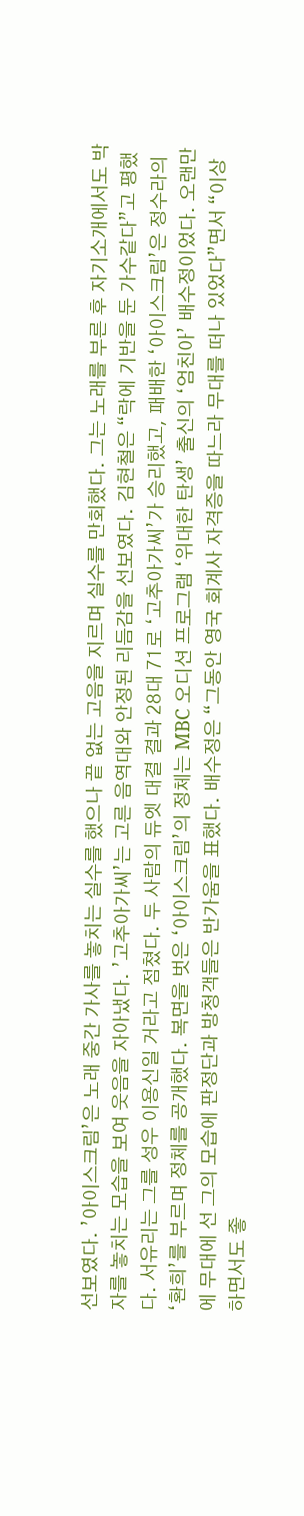선보였다. ’아이스크림’은 노래 중간 가사를 놓치는 실수를 했으나 끝 없는 고음을 지르며 실수를 만회했다. 그는 노래를 부른 후 자기소개에서도 박자를 놓치는 모습을 보여 웃음을 자아냈다. ’고추아가씨’는 고른 음역대와 안정된 리듬감을 선보였다. 김현철은 “락에 기반을 둔 가수같다”고 평했다. 서유리는 그를 성우 이용신일 거라고 점쳤다. 두 사람의 듀엣 대결 결과 28대 71로 ‘고추아가씨’가 승리했고, 패배한 ‘아이스크림’은 정수라의 ‘환희’를 부르며 정체를 공개했다. 복면을 벗은 ‘아이스크림’의 정체는 MBC 오디션 프로그램 ‘위대한 탄생’ 출신의 ‘엄친아’ 배수정이었다. 오랜만에 무대에 선 그의 모습에 판정단과 방청객들은 반가움을 표했다. 배수정은 “그동안 영국 회계사 자격증을 따느라 무대를 떠나 있었다”면서 “이상하면서도 좋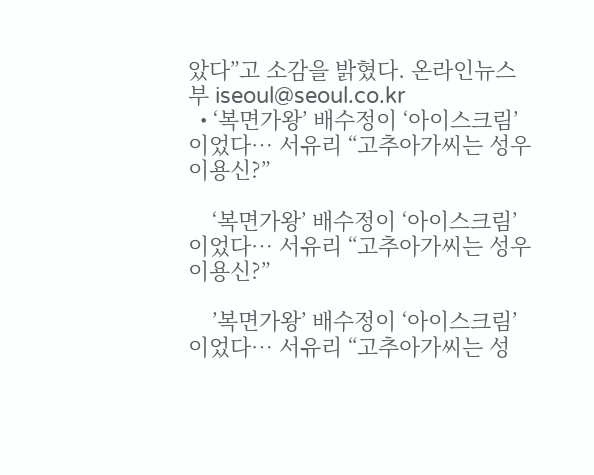았다”고 소감을 밝혔다. 온라인뉴스부 iseoul@seoul.co.kr
  • ‘복면가왕’ 배수정이 ‘아이스크림’이었다… 서유리 “고추아가씨는 성우 이용신?”

    ‘복면가왕’ 배수정이 ‘아이스크림’이었다… 서유리 “고추아가씨는 성우 이용신?”

    ’복면가왕’ 배수정이 ‘아이스크림’이었다… 서유리 “고추아가씨는 성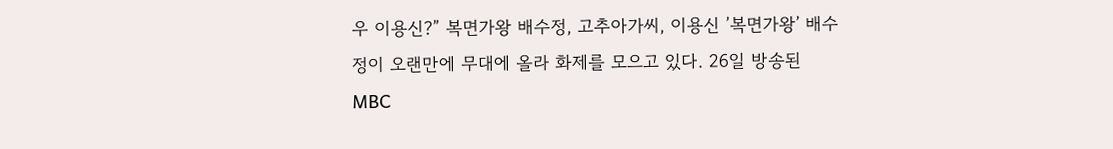우 이용신?” 복면가왕 배수정, 고추아가씨, 이용신 ’복면가왕’ 배수정이 오랜만에 무대에 올라 화제를 모으고 있다. 26일 방송된 MBC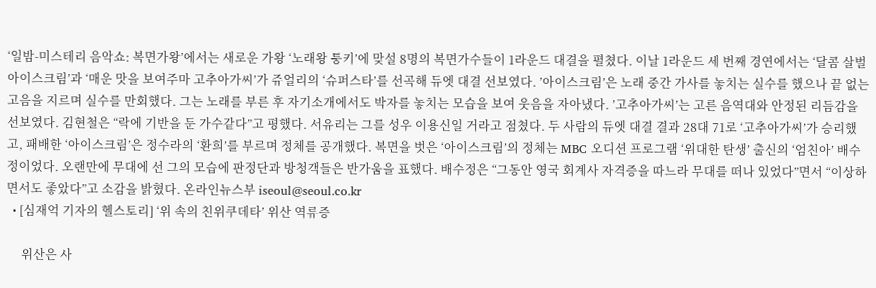‘일밤-미스테리 음악쇼: 복면가왕’에서는 새로운 가왕 ‘노래왕 퉁키’에 맞설 8명의 복면가수들이 1라운드 대결을 펼쳤다. 이날 1라운드 세 번째 경연에서는 ‘달콤 살벌 아이스크림’과 ‘매운 맛을 보여주마 고추아가씨’가 쥬얼리의 ‘슈퍼스타’를 선곡해 듀엣 대결 선보였다. ’아이스크림’은 노래 중간 가사를 놓치는 실수를 했으나 끝 없는 고음을 지르며 실수를 만회했다. 그는 노래를 부른 후 자기소개에서도 박자를 놓치는 모습을 보여 웃음을 자아냈다. ’고추아가씨’는 고른 음역대와 안정된 리듬감을 선보였다. 김현철은 “락에 기반을 둔 가수같다”고 평했다. 서유리는 그를 성우 이용신일 거라고 점쳤다. 두 사람의 듀엣 대결 결과 28대 71로 ‘고추아가씨’가 승리했고, 패배한 ‘아이스크림’은 정수라의 ‘환희’를 부르며 정체를 공개했다. 복면을 벗은 ‘아이스크림’의 정체는 MBC 오디션 프로그램 ‘위대한 탄생’ 출신의 ‘엄친아’ 배수정이었다. 오랜만에 무대에 선 그의 모습에 판정단과 방청객들은 반가움을 표했다. 배수정은 “그동안 영국 회계사 자격증을 따느라 무대를 떠나 있었다”면서 “이상하면서도 좋았다”고 소감을 밝혔다. 온라인뉴스부 iseoul@seoul.co.kr
  • [심재억 기자의 헬스토리] ‘위 속의 친위쿠데타’ 위산 역류증

     위산은 사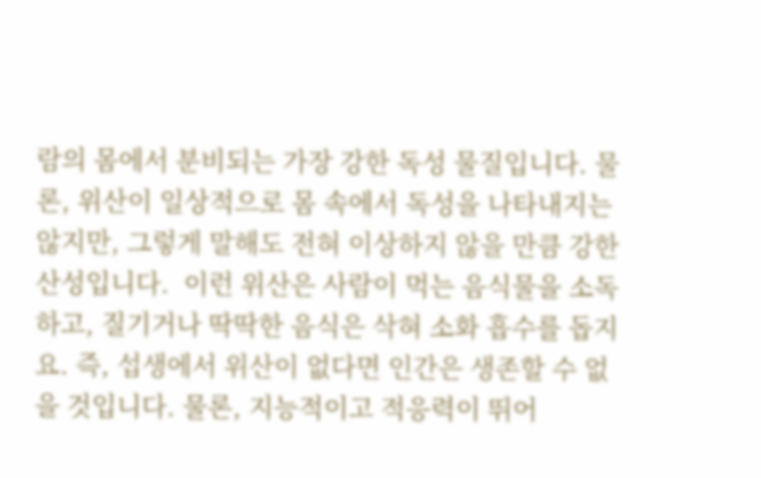람의 몸에서 분비되는 가장 강한 독성 물질입니다. 물론, 위산이 일상적으로 몸 속에서 독성을 나타내지는 않지만, 그렇게 말해도 전혀 이상하지 않을 만큼 강한 산성입니다.  이런 위산은 사람이 먹는 음식물을 소독하고, 질기거나 딱딱한 음식은 삭혀 소화 흡수를 돕지요. 즉, 섭생에서 위산이 없다면 인간은 생존할 수 없을 것입니다. 물론, 지능적이고 적응력이 뛰어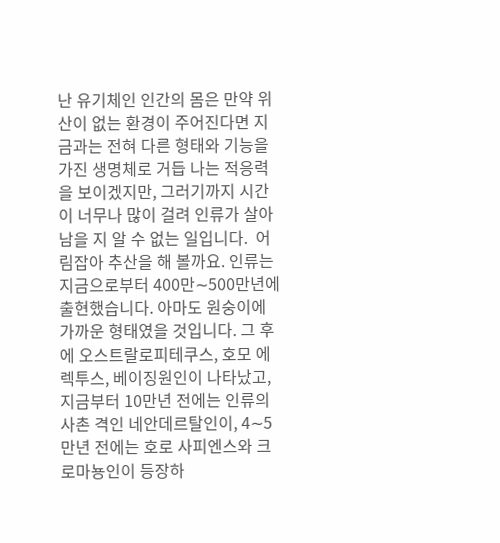난 유기체인 인간의 몸은 만약 위산이 없는 환경이 주어진다면 지금과는 전혀 다른 형태와 기능을 가진 생명체로 거듭 나는 적응력을 보이겠지만, 그러기까지 시간이 너무나 많이 걸려 인류가 살아남을 지 알 수 없는 일입니다.  어림잡아 추산을 해 볼까요. 인류는 지금으로부터 400만∼500만년에 출현했습니다. 아마도 원숭이에 가까운 형태였을 것입니다. 그 후에 오스트랄로피테쿠스, 호모 에렉투스, 베이징원인이 나타났고, 지금부터 10만년 전에는 인류의 사촌 격인 네안데르탈인이, 4∼5만년 전에는 호로 사피엔스와 크로마뇽인이 등장하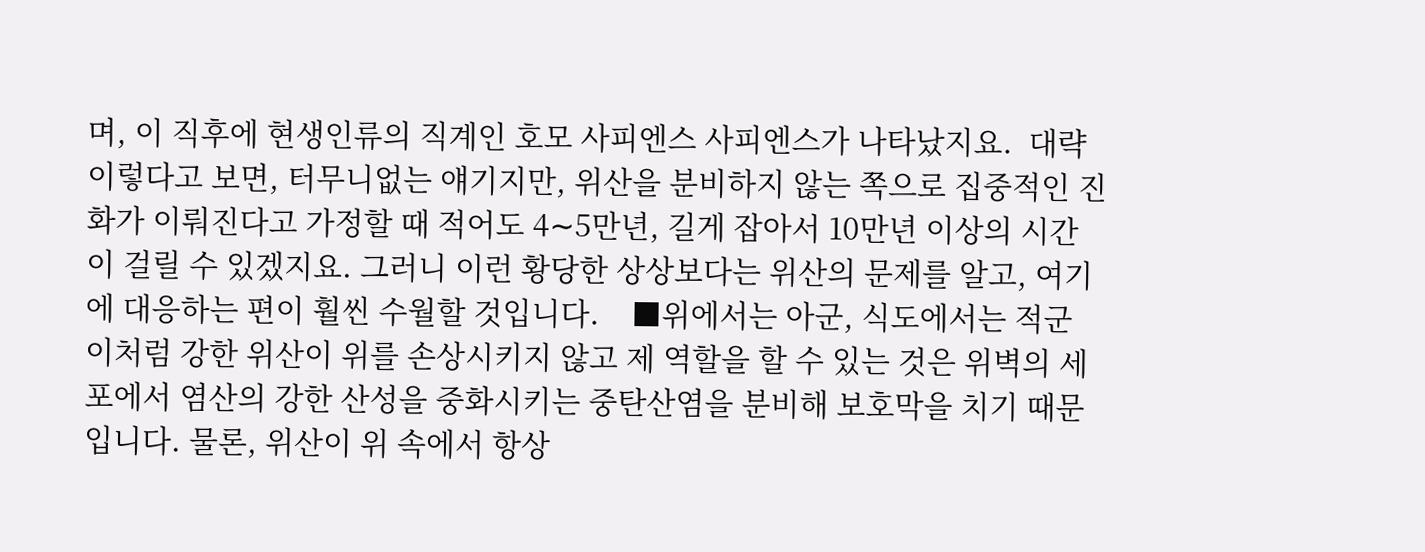며, 이 직후에 현생인류의 직계인 호모 사피엔스 사피엔스가 나타났지요.  대략 이렇다고 보면, 터무니없는 얘기지만, 위산을 분비하지 않는 쪽으로 집중적인 진화가 이뤄진다고 가정할 때 적어도 4∼5만년, 길게 잡아서 10만년 이상의 시간이 걸릴 수 있겠지요. 그러니 이런 황당한 상상보다는 위산의 문제를 알고, 여기에 대응하는 편이 훨씬 수월할 것입니다.    ■위에서는 아군, 식도에서는 적군  이처럼 강한 위산이 위를 손상시키지 않고 제 역할을 할 수 있는 것은 위벽의 세포에서 염산의 강한 산성을 중화시키는 중탄산염을 분비해 보호막을 치기 때문입니다. 물론, 위산이 위 속에서 항상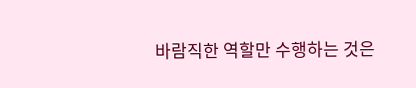바람직한 역할만 수행하는 것은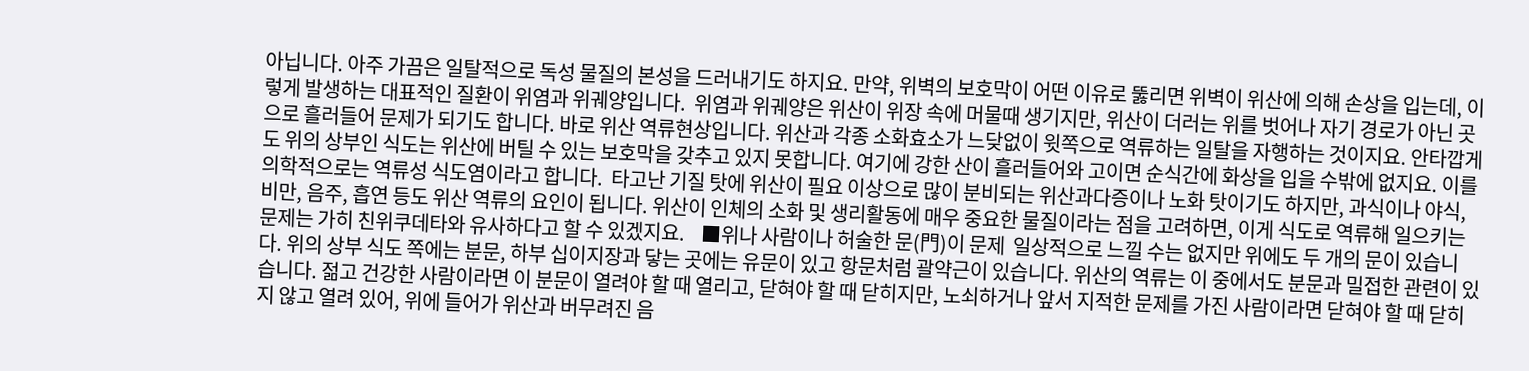아닙니다. 아주 가끔은 일탈적으로 독성 물질의 본성을 드러내기도 하지요. 만약, 위벽의 보호막이 어떤 이유로 뚫리면 위벽이 위산에 의해 손상을 입는데, 이렇게 발생하는 대표적인 질환이 위염과 위궤양입니다.  위염과 위궤양은 위산이 위장 속에 머물때 생기지만, 위산이 더러는 위를 벗어나 자기 경로가 아닌 곳으로 흘러들어 문제가 되기도 합니다. 바로 위산 역류현상입니다. 위산과 각종 소화효소가 느닺없이 윗쪽으로 역류하는 일탈을 자행하는 것이지요. 안타깝게도 위의 상부인 식도는 위산에 버틸 수 있는 보호막을 갖추고 있지 못합니다. 여기에 강한 산이 흘러들어와 고이면 순식간에 화상을 입을 수밖에 없지요. 이를 의학적으로는 역류성 식도염이라고 합니다.  타고난 기질 탓에 위산이 필요 이상으로 많이 분비되는 위산과다증이나 노화 탓이기도 하지만, 과식이나 야식, 비만, 음주, 흡연 등도 위산 역류의 요인이 됩니다. 위산이 인체의 소화 및 생리활동에 매우 중요한 물질이라는 점을 고려하면, 이게 식도로 역류해 일으키는 문제는 가히 친위쿠데타와 유사하다고 할 수 있겠지요.    ■위나 사람이나 허술한 문(門)이 문제  일상적으로 느낄 수는 없지만 위에도 두 개의 문이 있습니다. 위의 상부 식도 쪽에는 분문, 하부 십이지장과 닿는 곳에는 유문이 있고 항문처럼 괄약근이 있습니다. 위산의 역류는 이 중에서도 분문과 밀접한 관련이 있습니다. 젊고 건강한 사람이라면 이 분문이 열려야 할 때 열리고, 닫혀야 할 때 닫히지만, 노쇠하거나 앞서 지적한 문제를 가진 사람이라면 닫혀야 할 때 닫히지 않고 열려 있어, 위에 들어가 위산과 버무려진 음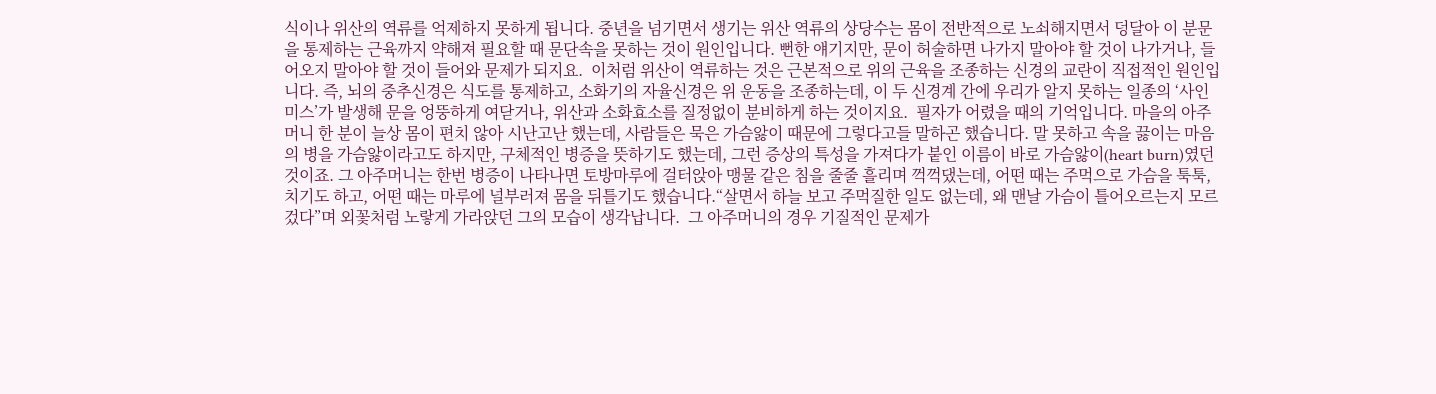식이나 위산의 역류를 억제하지 못하게 됩니다. 중년을 넘기면서 생기는 위산 역류의 상당수는 몸이 전반적으로 노쇠해지면서 덩달아 이 분문을 통제하는 근육까지 약해져 필요할 때 문단속을 못하는 것이 원인입니다. 뻔한 얘기지만, 문이 허술하면 나가지 말아야 할 것이 나가거나, 들어오지 말아야 할 것이 들어와 문제가 되지요.  이처럼 위산이 역류하는 것은 근본적으로 위의 근육을 조종하는 신경의 교란이 직접적인 원인입니다. 즉, 뇌의 중추신경은 식도를 통제하고, 소화기의 자율신경은 위 운동을 조종하는데, 이 두 신경계 간에 우리가 알지 못하는 일종의 ‘사인 미스’가 발생해 문을 엉뚱하게 여닫거나, 위산과 소화효소를 질정없이 분비하게 하는 것이지요.  필자가 어렸을 때의 기억입니다. 마을의 아주머니 한 분이 늘상 몸이 편치 않아 시난고난 했는데, 사람들은 묵은 가슴앓이 때문에 그렇다고들 말하곤 했습니다. 말 못하고 속을 끓이는 마음의 병을 가슴앓이라고도 하지만, 구체적인 병증을 뜻하기도 했는데, 그런 증상의 특성을 가져다가 붙인 이름이 바로 가슴앓이(heart burn)였던 것이죠. 그 아주머니는 한번 병증이 나타나면 토방마루에 걸터앉아 맹물 같은 침을 줄줄 흘리며 꺽꺽댔는데, 어떤 때는 주먹으로 가슴을 툭툭, 치기도 하고, 어떤 때는 마루에 널부러져 몸을 뒤틀기도 했습니다.“살면서 하늘 보고 주먹질한 일도 없는데, 왜 맨날 가슴이 틀어오르는지 모르겄다”며 외꽃처럼 노랗게 가라앉던 그의 모습이 생각납니다.  그 아주머니의 경우 기질적인 문제가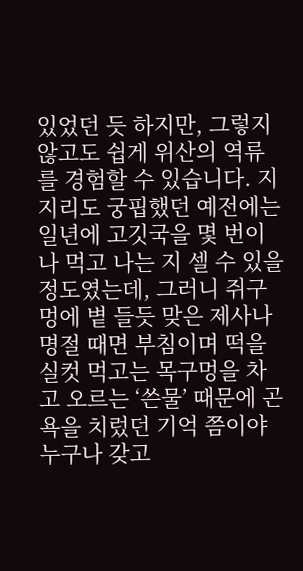있었던 듯 하지만, 그렇지 않고도 쉽게 위산의 역류를 경험할 수 있습니다. 지지리도 궁핍했던 예전에는 일년에 고깃국을 몇 번이나 먹고 나는 지 셀 수 있을 정도였는데, 그러니 쥐구멍에 볕 들듯 맞은 제사나 명절 때면 부침이며 떡을 실컷 먹고는 목구멍을 차고 오르는 ‘쓴물’ 때문에 곤욕을 치렀던 기억 쯤이야 누구나 갖고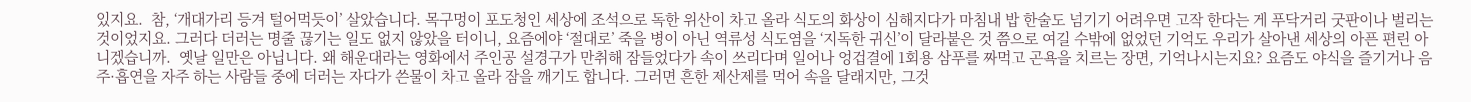있지요.  참, ‘개대가리 등겨 털어먹듯이’ 살았습니다. 목구멍이 포도청인 세상에 조석으로 독한 위산이 차고 올라 식도의 화상이 심해지다가 마침내 밥 한술도 넘기기 어려우면 고작 한다는 게 푸닥거리 굿판이나 벌리는 것이었지요. 그러다 더러는 명줄 끊기는 일도 없지 않았을 터이니, 요즘에야 ‘절대로’ 죽을 병이 아닌 역류성 식도염을 ‘지독한 귀신’이 달라붙은 것 쯤으로 여길 수밖에 없었던 기억도 우리가 살아낸 세상의 아픈 편린 아니겠습니까.  옛날 일만은 아닙니다. 왜 해운대라는 영화에서 주인공 설경구가 만취해 잠들었다가 속이 쓰리다며 일어나 엉겁결에 1회용 삼푸를 짜먹고 곤욕을 치르는 장면, 기억나시는지요? 요즘도 야식을 즐기거나 음주·흡연을 자주 하는 사람들 중에 더러는 자다가 쓴물이 차고 올라 잠을 깨기도 합니다. 그러면 흔한 제산제를 먹어 속을 달래지만, 그것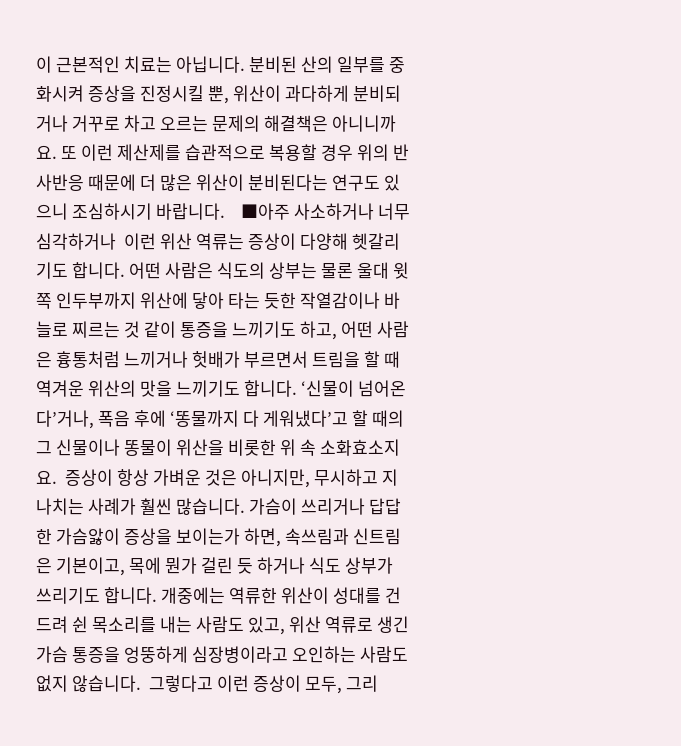이 근본적인 치료는 아닙니다. 분비된 산의 일부를 중화시켜 증상을 진정시킬 뿐, 위산이 과다하게 분비되거나 거꾸로 차고 오르는 문제의 해결책은 아니니까요. 또 이런 제산제를 습관적으로 복용할 경우 위의 반사반응 때문에 더 많은 위산이 분비된다는 연구도 있으니 조심하시기 바랍니다.    ■아주 사소하거나 너무 심각하거나  이런 위산 역류는 증상이 다양해 헷갈리기도 합니다. 어떤 사람은 식도의 상부는 물론 울대 윗쪽 인두부까지 위산에 닿아 타는 듯한 작열감이나 바늘로 찌르는 것 같이 통증을 느끼기도 하고, 어떤 사람은 흉통처럼 느끼거나 헛배가 부르면서 트림을 할 때 역겨운 위산의 맛을 느끼기도 합니다. ‘신물이 넘어온다’거나, 폭음 후에 ‘똥물까지 다 게워냈다’고 할 때의 그 신물이나 똥물이 위산을 비롯한 위 속 소화효소지요.  증상이 항상 가벼운 것은 아니지만, 무시하고 지나치는 사례가 훨씬 많습니다. 가슴이 쓰리거나 답답한 가슴앓이 증상을 보이는가 하면, 속쓰림과 신트림은 기본이고, 목에 뭔가 걸린 듯 하거나 식도 상부가 쓰리기도 합니다. 개중에는 역류한 위산이 성대를 건드려 쉰 목소리를 내는 사람도 있고, 위산 역류로 생긴 가슴 통증을 엉뚱하게 심장병이라고 오인하는 사람도 없지 않습니다.  그렇다고 이런 증상이 모두, 그리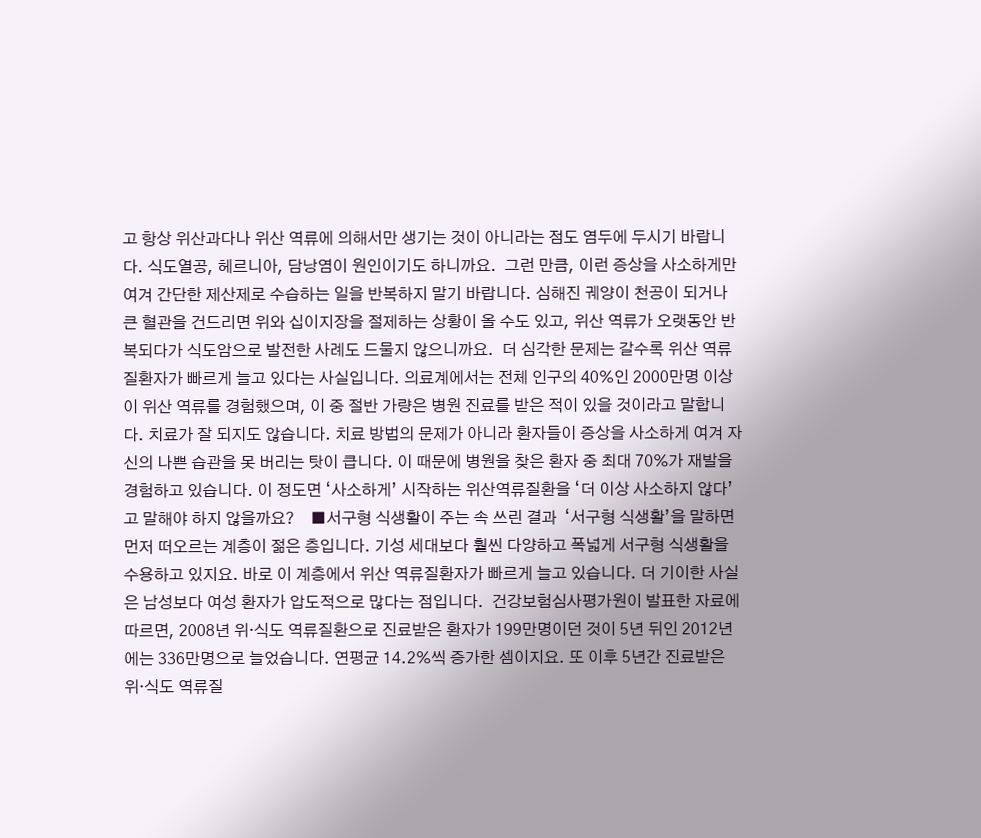고 항상 위산과다나 위산 역류에 의해서만 생기는 것이 아니라는 점도 염두에 두시기 바랍니다. 식도열공, 헤르니아, 담낭염이 원인이기도 하니까요.  그런 만큼, 이런 증상을 사소하게만 여겨 간단한 제산제로 수습하는 일을 반복하지 말기 바랍니다. 심해진 궤양이 천공이 되거나 큰 혈관을 건드리면 위와 십이지장을 절제하는 상황이 올 수도 있고, 위산 역류가 오랫동안 반복되다가 식도암으로 발전한 사례도 드물지 않으니까요.  더 심각한 문제는 갈수록 위산 역류질환자가 빠르게 늘고 있다는 사실입니다. 의료계에서는 전체 인구의 40%인 2000만명 이상이 위산 역류를 경험했으며, 이 중 절반 가량은 병원 진료를 받은 적이 있을 것이라고 말합니다. 치료가 잘 되지도 않습니다. 치료 방법의 문제가 아니라 환자들이 증상을 사소하게 여겨 자신의 나쁜 습관을 못 버리는 탓이 큽니다. 이 때문에 병원을 찾은 환자 중 최대 70%가 재발을 경험하고 있습니다. 이 정도면 ‘사소하게’ 시작하는 위산역류질환을 ‘더 이상 사소하지 않다’고 말해야 하지 않을까요?    ■서구형 식생활이 주는 속 쓰린 결과  ‘서구형 식생활’을 말하면 먼저 떠오르는 계층이 젊은 층입니다. 기성 세대보다 훨씬 다양하고 폭넓게 서구형 식생활을 수용하고 있지요. 바로 이 계층에서 위산 역류질환자가 빠르게 늘고 있습니다. 더 기이한 사실은 남성보다 여성 환자가 압도적으로 많다는 점입니다.  건강보험심사평가원이 발표한 자료에 따르면, 2008년 위·식도 역류질환으로 진료받은 환자가 199만명이던 것이 5년 뒤인 2012년에는 336만명으로 늘었습니다. 연평균 14.2%씩 증가한 셈이지요. 또 이후 5년간 진료받은 위·식도 역류질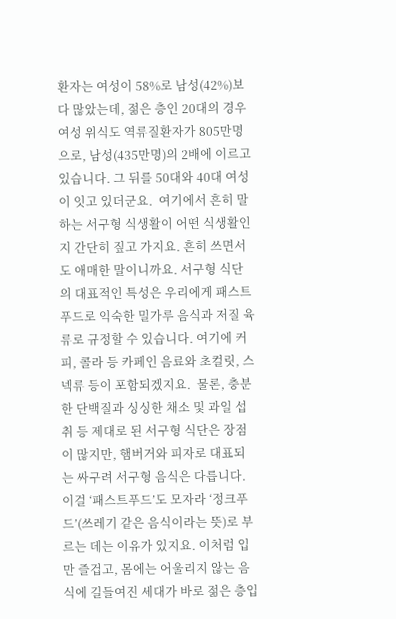환자는 여성이 58%로 남성(42%)보다 많았는데, 젊은 층인 20대의 경우 여성 위식도 역류질환자가 805만명으로, 남성(435만명)의 2배에 이르고 있습니다. 그 뒤를 50대와 40대 여성이 잇고 있더군요.  여기에서 흔히 말하는 서구형 식생활이 어떤 식생활인지 간단히 짚고 가지요. 흔히 쓰면서도 애매한 말이니까요. 서구형 식단의 대표적인 특성은 우리에게 패스트푸드로 익숙한 밀가루 음식과 저질 육류로 규정할 수 있습니다. 여기에 커피, 콜라 등 카페인 음료와 초컬릿, 스넥류 등이 포함되겠지요.  물론, 충분한 단백질과 싱싱한 채소 및 과일 섭취 등 제대로 된 서구형 식단은 장점이 많지만, 햄버거와 피자로 대표되는 싸구려 서구형 음식은 다릅니다. 이걸 ‘패스트푸드’도 모자라 ‘정크푸드’(쓰레기 같은 음식이라는 뜻)로 부르는 데는 이유가 있지요. 이처럼 입만 즐겁고, 몸에는 어울리지 않는 음식에 길들여진 세대가 바로 젊은 층입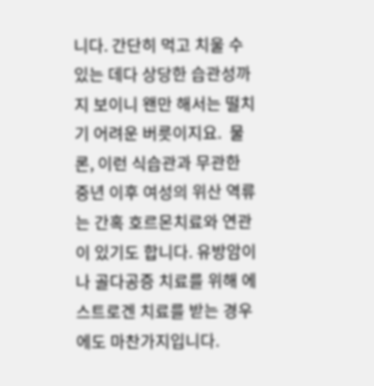니다. 간단히 먹고 치울 수 있는 데다 상당한 습관성까지 보이니 왠만 해서는 떨치기 어려운 버릇이지요.  물론, 이런 식습관과 무관한 중년 이후 여성의 위산 역류는 간혹 호르몬치료와 연관이 있기도 합니다. 유방암이나 골다공증 치료를 위해 에스트로겐 치료를 받는 경우에도 마찬가지입니다.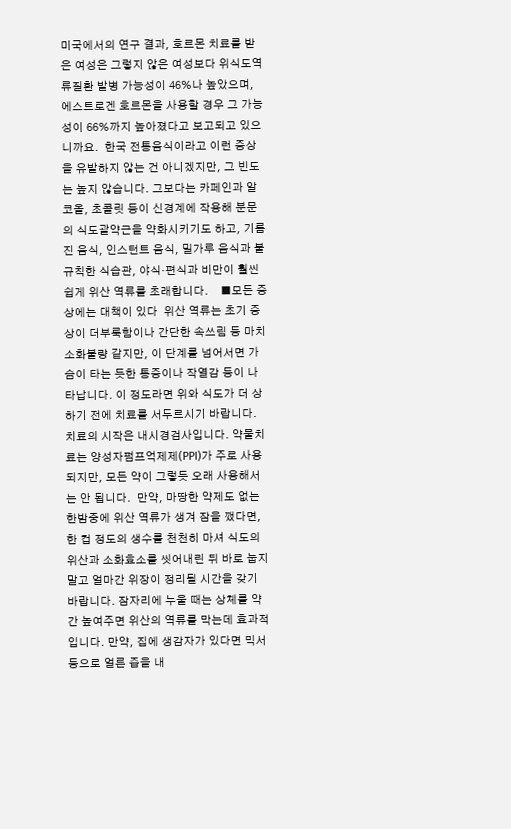미국에서의 연구 결과, 호르몬 치료를 받은 여성은 그렇지 않은 여성보다 위식도역류질환 발병 가능성이 46%나 높았으며, 에스트로겐 호르몬을 사용할 경우 그 가능성이 66%까지 높아졌다고 보고되고 있으니까요.  한국 전통음식이라고 이런 증상을 유발하지 않는 건 아니겠지만, 그 빈도는 높지 않습니다. 그보다는 카페인과 알코올, 초콜릿 등이 신경계에 작용해 분문의 식도괄약근을 약화시키기도 하고, 기름진 음식, 인스턴트 음식, 밀가루 음식과 불규칙한 식습관, 야식·편식과 비만이 훨씬 쉽게 위산 역류를 초래합니다.    ■모든 증상에는 대책이 있다  위산 역류는 초기 증상이 더부룩함이나 간단한 속쓰림 등 마치 소화불량 같지만, 이 단계를 넘어서면 가슴이 타는 듯한 통증이나 작열감 등이 나타납니다. 이 정도라면 위와 식도가 더 상하기 전에 치료를 서두르시기 바랍니다. 치료의 시작은 내시경검사입니다. 약물치료는 양성자펌프억제제(PPI)가 주로 사용되지만, 모든 약이 그렇듯 오래 사용해서는 안 됩니다.  만약, 마땅한 약제도 없는 한밤중에 위산 역류가 생겨 잠을 깼다면, 한 컵 정도의 생수를 천천히 마셔 식도의 위산과 소화효소를 씻어내린 뒤 바로 눕지 말고 얼마간 위장이 정리될 시간을 갖기 바랍니다. 잠자리에 누울 때는 상체를 약간 높여주면 위산의 역류를 막는데 효과적입니다. 만약, 집에 생감자가 있다면 믹서 등으로 얼른 즙을 내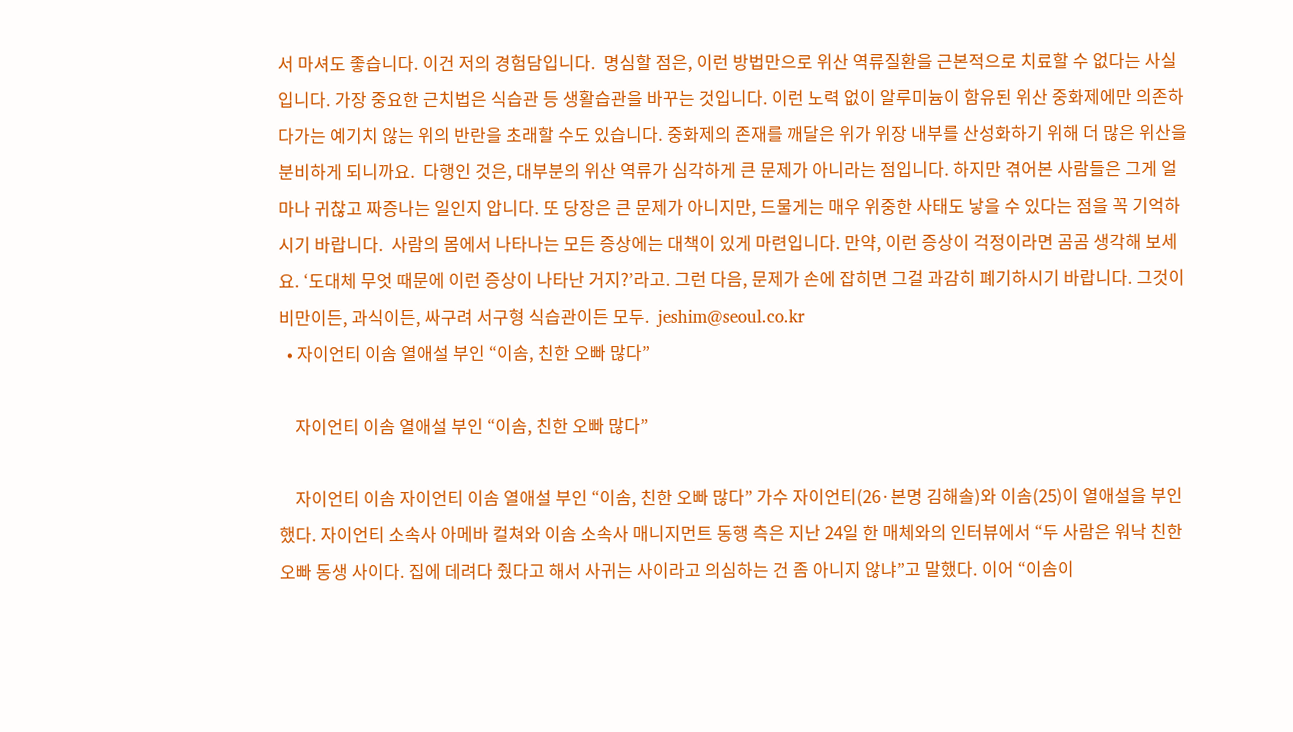서 마셔도 좋습니다. 이건 저의 경험담입니다.  명심할 점은, 이런 방법만으로 위산 역류질환을 근본적으로 치료할 수 없다는 사실입니다. 가장 중요한 근치법은 식습관 등 생활습관을 바꾸는 것입니다. 이런 노력 없이 알루미늄이 함유된 위산 중화제에만 의존하다가는 예기치 않는 위의 반란을 초래할 수도 있습니다. 중화제의 존재를 깨달은 위가 위장 내부를 산성화하기 위해 더 많은 위산을 분비하게 되니까요.  다행인 것은, 대부분의 위산 역류가 심각하게 큰 문제가 아니라는 점입니다. 하지만 겪어본 사람들은 그게 얼마나 귀찮고 짜증나는 일인지 압니다. 또 당장은 큰 문제가 아니지만, 드물게는 매우 위중한 사태도 낳을 수 있다는 점을 꼭 기억하시기 바랍니다.  사람의 몸에서 나타나는 모든 증상에는 대책이 있게 마련입니다. 만약, 이런 증상이 걱정이라면 곰곰 생각해 보세요. ‘도대체 무엇 때문에 이런 증상이 나타난 거지?’라고. 그런 다음, 문제가 손에 잡히면 그걸 과감히 폐기하시기 바랍니다. 그것이 비만이든, 과식이든, 싸구려 서구형 식습관이든 모두.  jeshim@seoul.co.kr
  • 자이언티 이솜 열애설 부인 “이솜, 친한 오빠 많다”

    자이언티 이솜 열애설 부인 “이솜, 친한 오빠 많다”

    자이언티 이솜 자이언티 이솜 열애설 부인 “이솜, 친한 오빠 많다” 가수 자이언티(26·본명 김해솔)와 이솜(25)이 열애설을 부인했다. 자이언티 소속사 아메바 컬쳐와 이솜 소속사 매니지먼트 동행 측은 지난 24일 한 매체와의 인터뷰에서 “두 사람은 워낙 친한 오빠 동생 사이다. 집에 데려다 줬다고 해서 사귀는 사이라고 의심하는 건 좀 아니지 않냐”고 말했다. 이어 “이솜이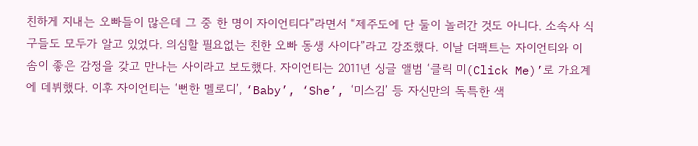친하게 지내는 오빠들이 많은데 그 중 한 명이 자이언티다”라면서 “제주도에 단 둘이 놀러간 것도 아니다. 소속사 식구들도 모두가 알고 있었다. 의심할 필요없는 친한 오빠 동생 사이다”라고 강조했다. 이날 더팩트는 자이언티와 이솜이 좋은 감정을 갖고 만나는 사이라고 보도했다. 자이언티는 2011년 싱글 앨범 ‘클릭 미(Click Me)’로 가요계에 데뷔했다. 이후 자이언티는 ‘뻔한 멜로디’, ‘Baby’, ‘She’, ‘미스김’ 등 자신만의 독특한 색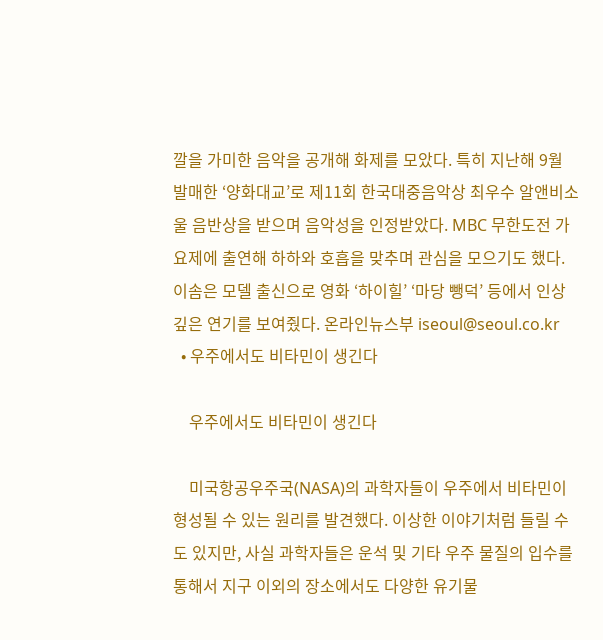깔을 가미한 음악을 공개해 화제를 모았다. 특히 지난해 9월 발매한 ‘양화대교’로 제11회 한국대중음악상 최우수 알앤비소울 음반상을 받으며 음악성을 인정받았다. MBC 무한도전 가요제에 출연해 하하와 호흡을 맞추며 관심을 모으기도 했다. 이솜은 모델 출신으로 영화 ‘하이힐’ ‘마당 뺑덕’ 등에서 인상 깊은 연기를 보여줬다. 온라인뉴스부 iseoul@seoul.co.kr
  • 우주에서도 비타민이 생긴다

    우주에서도 비타민이 생긴다

    미국항공우주국(NASA)의 과학자들이 우주에서 비타민이 형성될 수 있는 원리를 발견했다. 이상한 이야기처럼 들릴 수도 있지만, 사실 과학자들은 운석 및 기타 우주 물질의 입수를 통해서 지구 이외의 장소에서도 다양한 유기물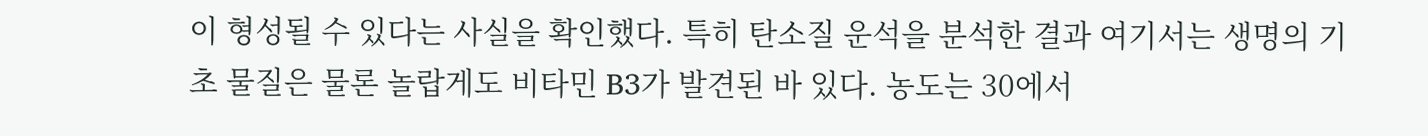이 형성될 수 있다는 사실을 확인했다. 특히 탄소질 운석을 분석한 결과 여기서는 생명의 기초 물질은 물론 놀랍게도 비타민 B3가 발견된 바 있다. 농도는 30에서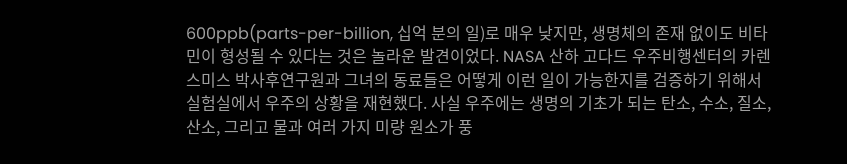600ppb(parts-per-billion, 십억 분의 일)로 매우 낮지만, 생명체의 존재 없이도 비타민이 형성될 수 있다는 것은 놀라운 발견이었다. NASA 산하 고다드 우주비행센터의 카렌 스미스 박사후연구원과 그녀의 동료들은 어떻게 이런 일이 가능한지를 검증하기 위해서 실험실에서 우주의 상황을 재현했다. 사실 우주에는 생명의 기초가 되는 탄소, 수소, 질소, 산소, 그리고 물과 여러 가지 미량 원소가 풍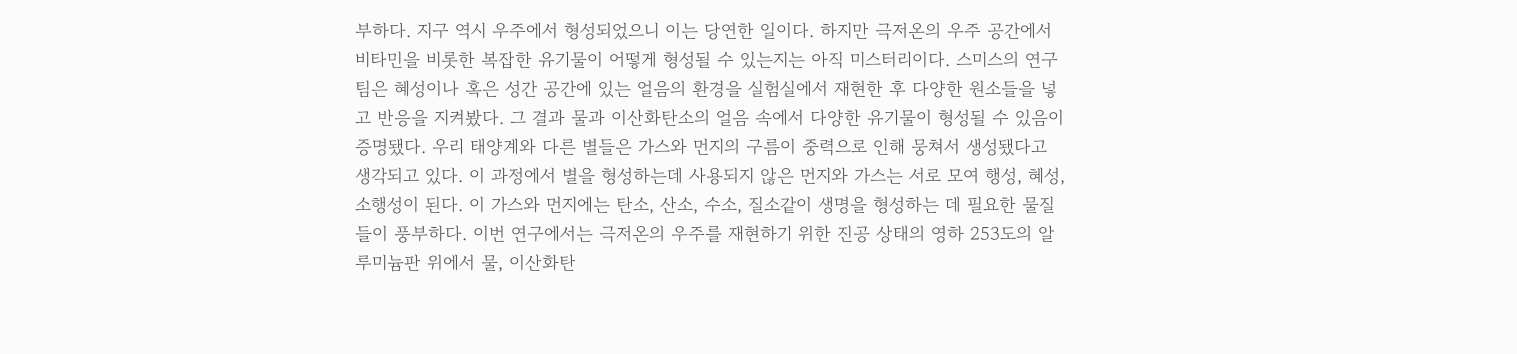부하다. 지구 역시 우주에서 형성되었으니 이는 당연한 일이다. 하지만 극저온의 우주 공간에서 비타민을 비롯한 복잡한 유기물이 어떻게 형성될 수 있는지는 아직 미스터리이다. 스미스의 연구팀은 혜성이나 혹은 성간 공간에 있는 얼음의 환경을 실험실에서 재현한 후 다양한 원소들을 넣고 반응을 지켜봤다. 그 결과 물과 이산화탄소의 얼음 속에서 다양한 유기물이 형성될 수 있음이 증명됐다. 우리 태양계와 다른 별들은 가스와 먼지의 구름이 중력으로 인해 뭉쳐서 생성됐다고 생각되고 있다. 이 과정에서 별을 형성하는데 사용되지 않은 먼지와 가스는 서로 모여 행성, 혜성, 소행성이 된다. 이 가스와 먼지에는 탄소, 산소, 수소, 질소같이 생명을 형성하는 데 필요한 물질들이 풍부하다. 이번 연구에서는 극저온의 우주를 재현하기 위한 진공 상태의 영하 253도의 알루미늄판 위에서 물, 이산화탄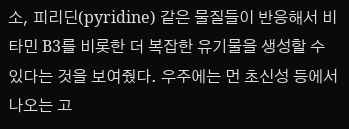소, 피리딘(pyridine) 같은 물질들이 반응해서 비타민 B3를 비롯한 더 복잡한 유기물을 생성할 수 있다는 것을 보여줬다. 우주에는 먼 초신성 등에서 나오는 고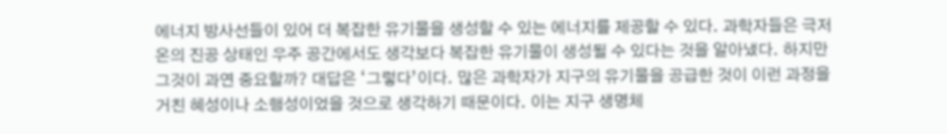에너지 방사선들이 있어 더 복잡한 유기물을 생성할 수 있는 에너지를 제공할 수 있다. 과학자들은 극저온의 진공 상태인 우주 공간에서도 생각보다 복잡한 유기물이 생성될 수 있다는 것을 알아냈다. 하지만 그것이 과연 중요할까? 대답은 ‘그렇다’이다. 많은 과학자가 지구의 유기물을 공급한 것이 이런 과정을 거친 혜성이나 소행성이었을 것으로 생각하기 때문이다. 이는 지구 생명체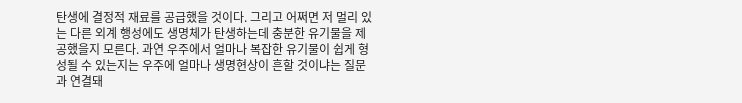탄생에 결정적 재료를 공급했을 것이다. 그리고 어쩌면 저 멀리 있는 다른 외계 행성에도 생명체가 탄생하는데 충분한 유기물을 제공했을지 모른다. 과연 우주에서 얼마나 복잡한 유기물이 쉽게 형성될 수 있는지는 우주에 얼마나 생명현상이 흔할 것이냐는 질문과 연결돼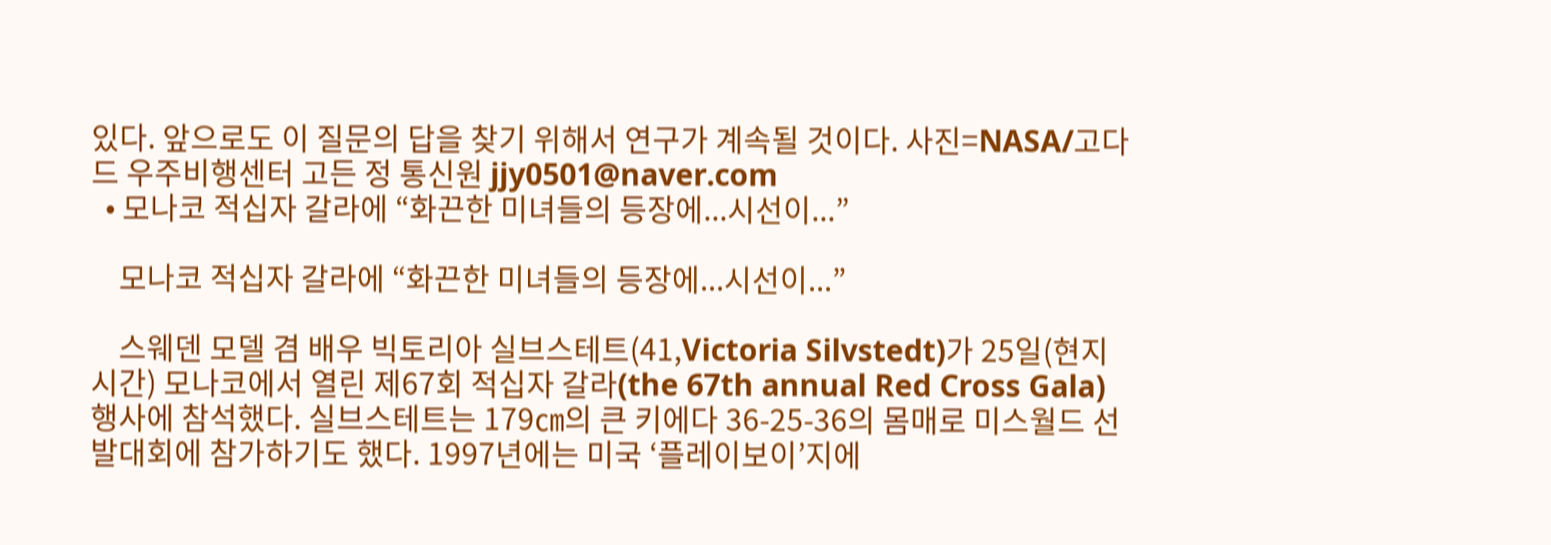있다. 앞으로도 이 질문의 답을 찾기 위해서 연구가 계속될 것이다. 사진=NASA/고다드 우주비행센터 고든 정 통신원 jjy0501@naver.com
  • 모나코 적십자 갈라에 “화끈한 미녀들의 등장에...시선이...”

    모나코 적십자 갈라에 “화끈한 미녀들의 등장에...시선이...”

    스웨덴 모델 겸 배우 빅토리아 실브스테트(41,Victoria Silvstedt)가 25일(현지시간) 모나코에서 열린 제67회 적십자 갈라(the 67th annual Red Cross Gala) 행사에 참석했다. 실브스테트는 179㎝의 큰 키에다 36-25-36의 몸매로 미스월드 선발대회에 참가하기도 했다. 1997년에는 미국 ‘플레이보이’지에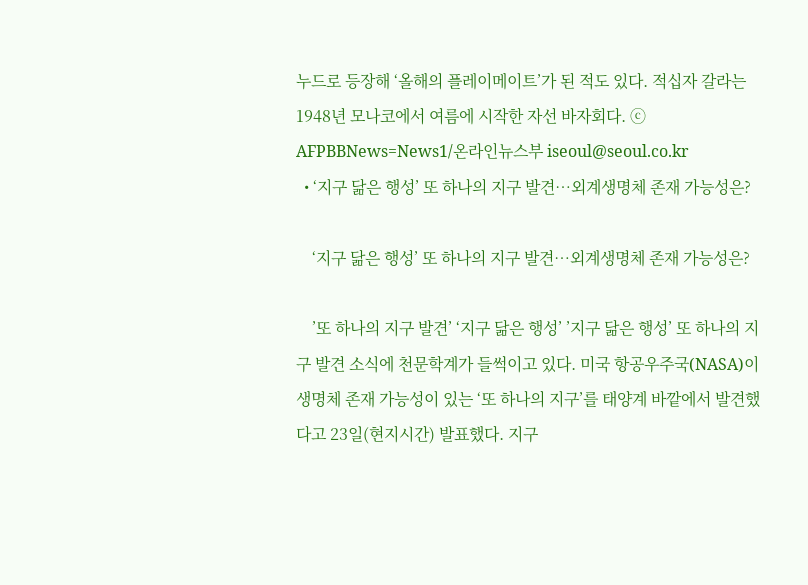누드로 등장해 ‘올해의 플레이메이트’가 된 적도 있다. 적십자 갈라는 1948년 모나코에서 여름에 시작한 자선 바자회다. ⓒ AFPBBNews=News1/온라인뉴스부 iseoul@seoul.co.kr
  • ‘지구 닮은 행성’ 또 하나의 지구 발견…외계생명체 존재 가능성은?

    ‘지구 닮은 행성’ 또 하나의 지구 발견…외계생명체 존재 가능성은?

    ’또 하나의 지구 발견’ ‘지구 닮은 행성’ ’지구 닮은 행성’ 또 하나의 지구 발견 소식에 천문학계가 들썩이고 있다. 미국 항공우주국(NASA)이 생명체 존재 가능성이 있는 ‘또 하나의 지구’를 태양계 바깥에서 발견했다고 23일(현지시간) 발표했다. 지구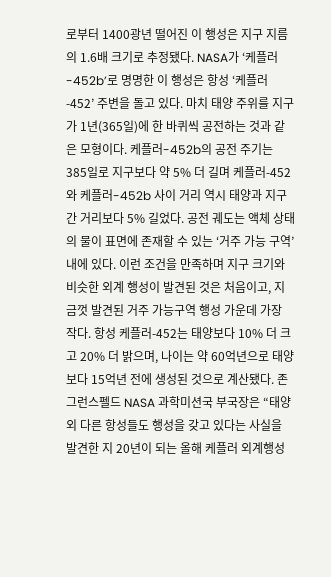로부터 1400광년 떨어진 이 행성은 지구 지름의 1.6배 크기로 추정됐다. NASA가 ‘케플러-452b’로 명명한 이 행성은 항성 ‘케플러-452’ 주변을 돌고 있다. 마치 태양 주위를 지구가 1년(365일)에 한 바퀴씩 공전하는 것과 같은 모형이다. 케플러-452b의 공전 주기는 385일로 지구보다 약 5% 더 길며 케플러-452와 케플러-452b 사이 거리 역시 태양과 지구 간 거리보다 5% 길었다. 공전 궤도는 액체 상태의 물이 표면에 존재할 수 있는 ‘거주 가능 구역’ 내에 있다. 이런 조건을 만족하며 지구 크기와 비슷한 외계 행성이 발견된 것은 처음이고, 지금껏 발견된 거주 가능구역 행성 가운데 가장 작다. 항성 케플러-452는 태양보다 10% 더 크고 20% 더 밝으며, 나이는 약 60억년으로 태양보다 15억년 전에 생성된 것으로 계산됐다. 존 그런스펠드 NASA 과학미션국 부국장은 “태양 외 다른 항성들도 행성을 갖고 있다는 사실을 발견한 지 20년이 되는 올해 케플러 외계행성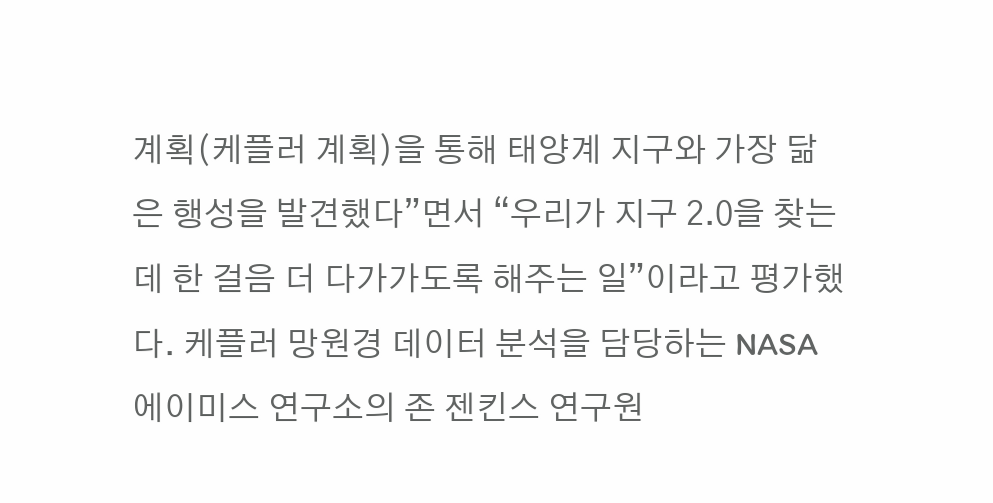계획(케플러 계획)을 통해 태양계 지구와 가장 닮은 행성을 발견했다”면서 “우리가 지구 2.0을 찾는데 한 걸음 더 다가가도록 해주는 일”이라고 평가했다. 케플러 망원경 데이터 분석을 담당하는 NASA 에이미스 연구소의 존 젠킨스 연구원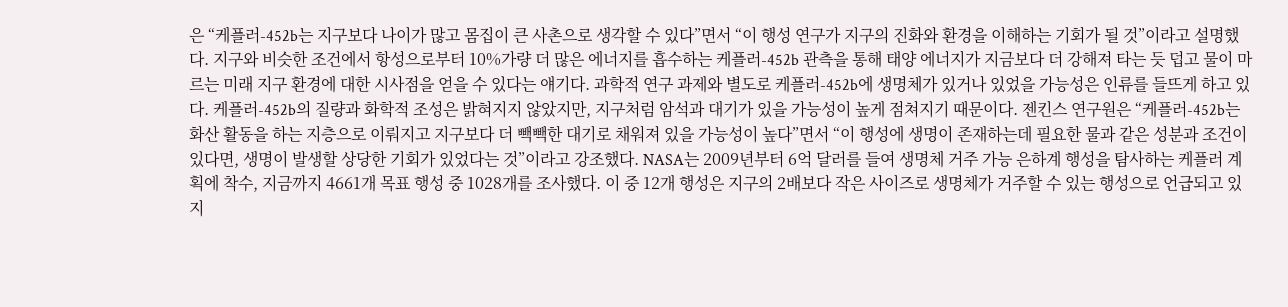은 “케플러-452b는 지구보다 나이가 많고 몸집이 큰 사촌으로 생각할 수 있다”면서 “이 행성 연구가 지구의 진화와 환경을 이해하는 기회가 될 것”이라고 설명했다. 지구와 비슷한 조건에서 항성으로부터 10%가량 더 많은 에너지를 흡수하는 케플러-452b 관측을 통해 태양 에너지가 지금보다 더 강해져 타는 듯 덥고 물이 마르는 미래 지구 환경에 대한 시사점을 얻을 수 있다는 얘기다. 과학적 연구 과제와 별도로 케플러-452b에 생명체가 있거나 있었을 가능성은 인류를 들뜨게 하고 있다. 케플러-452b의 질량과 화학적 조성은 밝혀지지 않았지만, 지구처럼 암석과 대기가 있을 가능성이 높게 점쳐지기 때문이다. 젠킨스 연구원은 “케플러-452b는 화산 활동을 하는 지층으로 이뤄지고 지구보다 더 빽빽한 대기로 채워져 있을 가능성이 높다”면서 “이 행성에 생명이 존재하는데 필요한 물과 같은 성분과 조건이 있다면, 생명이 발생할 상당한 기회가 있었다는 것”이라고 강조했다. NASA는 2009년부터 6억 달러를 들여 생명체 거주 가능 은하계 행성을 탐사하는 케플러 계획에 착수, 지금까지 4661개 목표 행성 중 1028개를 조사했다. 이 중 12개 행성은 지구의 2배보다 작은 사이즈로 생명체가 거주할 수 있는 행성으로 언급되고 있지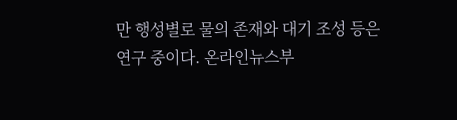만 행성별로 물의 존재와 대기 조성 등은 연구 중이다. 온라인뉴스부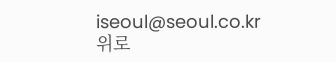iseoul@seoul.co.kr
위로